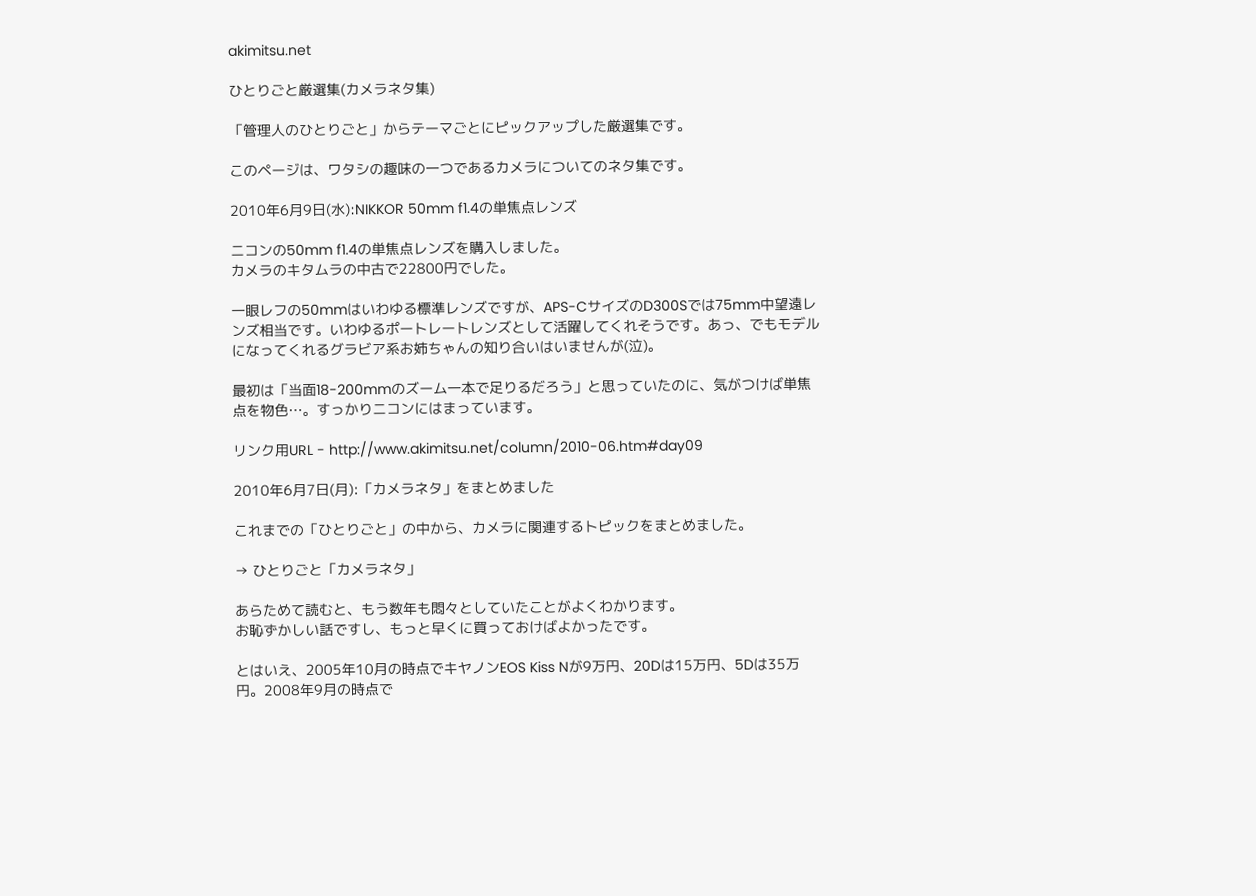akimitsu.net

ひとりごと厳選集(カメラネタ集)

「管理人のひとりごと」からテーマごとにピックアップした厳選集です。

このページは、ワタシの趣味の一つであるカメラについてのネタ集です。

2010年6月9日(水):NIKKOR 50mm f1.4の単焦点レンズ

ニコンの50mm f1.4の単焦点レンズを購入しました。
カメラのキタムラの中古で22800円でした。

一眼レフの50mmはいわゆる標準レンズですが、APS-CサイズのD300Sでは75mm中望遠レンズ相当です。いわゆるポートレートレンズとして活躍してくれそうです。あっ、でもモデルになってくれるグラビア系お姉ちゃんの知り合いはいませんが(泣)。

最初は「当面18-200mmのズーム一本で足りるだろう」と思っていたのに、気がつけば単焦点を物色…。すっかりニコンにはまっています。

リンク用URL - http://www.akimitsu.net/column/2010-06.htm#day09

2010年6月7日(月):「カメラネタ」をまとめました

これまでの「ひとりごと」の中から、カメラに関連するトピックをまとめました。

→ ひとりごと「カメラネタ」

あらためて読むと、もう数年も悶々としていたことがよくわかります。
お恥ずかしい話ですし、もっと早くに買っておけばよかったです。

とはいえ、2005年10月の時点でキヤノンEOS Kiss Nが9万円、20Dは15万円、5Dは35万円。2008年9月の時点で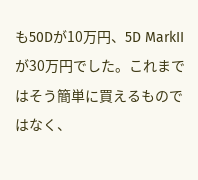も50Dが10万円、5D MarkIIが30万円でした。これまではそう簡単に買えるものではなく、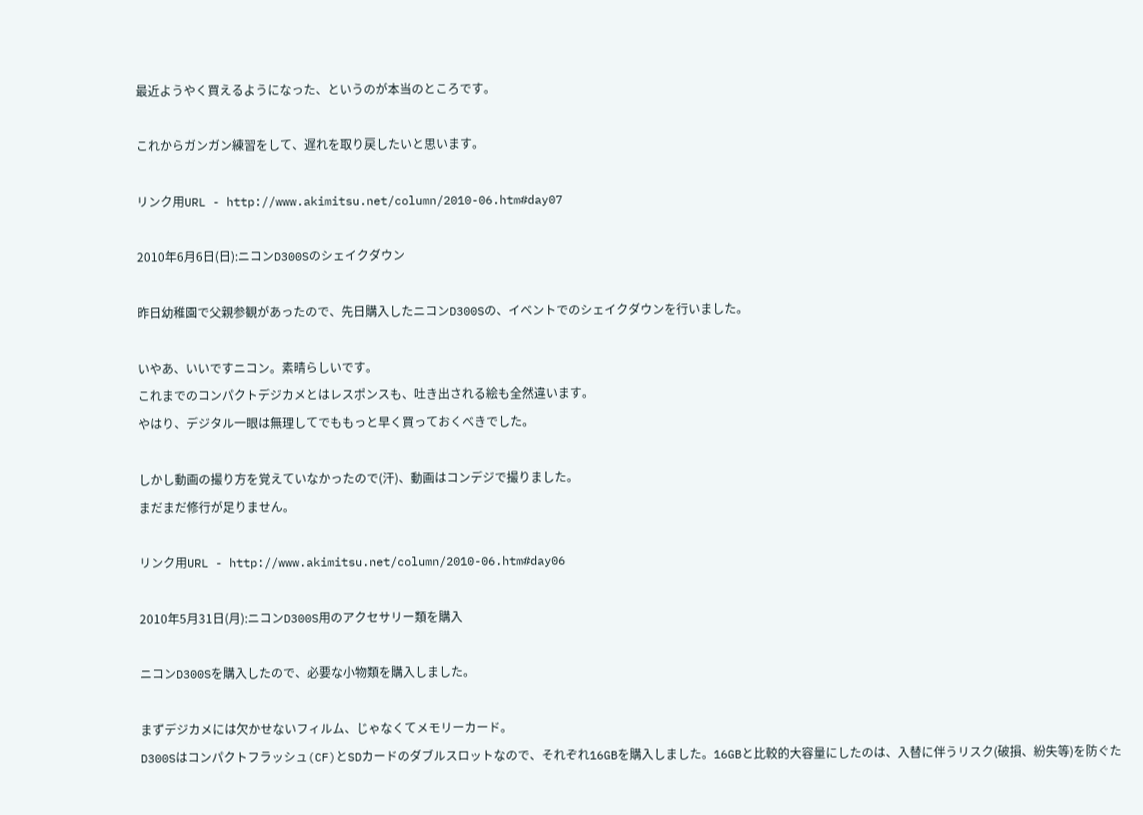最近ようやく買えるようになった、というのが本当のところです。

これからガンガン練習をして、遅れを取り戻したいと思います。

リンク用URL - http://www.akimitsu.net/column/2010-06.htm#day07

2010年6月6日(日):ニコンD300Sのシェイクダウン

昨日幼稚園で父親参観があったので、先日購入したニコンD300Sの、イベントでのシェイクダウンを行いました。

いやあ、いいですニコン。素晴らしいです。
これまでのコンパクトデジカメとはレスポンスも、吐き出される絵も全然違います。
やはり、デジタル一眼は無理してでももっと早く買っておくべきでした。

しかし動画の撮り方を覚えていなかったので(汗)、動画はコンデジで撮りました。
まだまだ修行が足りません。

リンク用URL - http://www.akimitsu.net/column/2010-06.htm#day06

2010年5月31日(月):ニコンD300S用のアクセサリー類を購入

ニコンD300Sを購入したので、必要な小物類を購入しました。

まずデジカメには欠かせないフィルム、じゃなくてメモリーカード。
D300Sはコンパクトフラッシュ(CF)とSDカードのダブルスロットなので、それぞれ16GBを購入しました。16GBと比較的大容量にしたのは、入替に伴うリスク(破損、紛失等)を防ぐた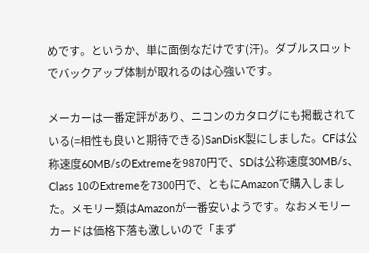めです。というか、単に面倒なだけです(汗)。ダブルスロットでバックアップ体制が取れるのは心強いです。

メーカーは一番定評があり、ニコンのカタログにも掲載されている(=相性も良いと期待できる)SanDisK製にしました。CFは公称速度60MB/sのExtremeを9870円で、SDは公称速度30MB/s、Class 10のExtremeを7300円で、ともにAmazonで購入しました。メモリー類はAmazonが一番安いようです。なおメモリーカードは価格下落も激しいので「まず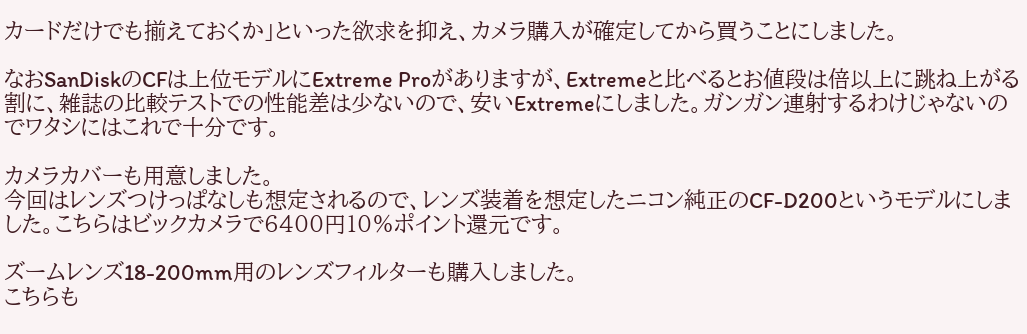カードだけでも揃えておくか」といった欲求を抑え、カメラ購入が確定してから買うことにしました。

なおSanDiskのCFは上位モデルにExtreme Proがありますが、Extremeと比べるとお値段は倍以上に跳ね上がる割に、雑誌の比較テストでの性能差は少ないので、安いExtremeにしました。ガンガン連射するわけじゃないのでワタシにはこれで十分です。

カメラカバーも用意しました。
今回はレンズつけっぱなしも想定されるので、レンズ装着を想定したニコン純正のCF-D200というモデルにしました。こちらはビックカメラで6400円10%ポイント還元です。

ズームレンズ18-200mm用のレンズフィルターも購入しました。
こちらも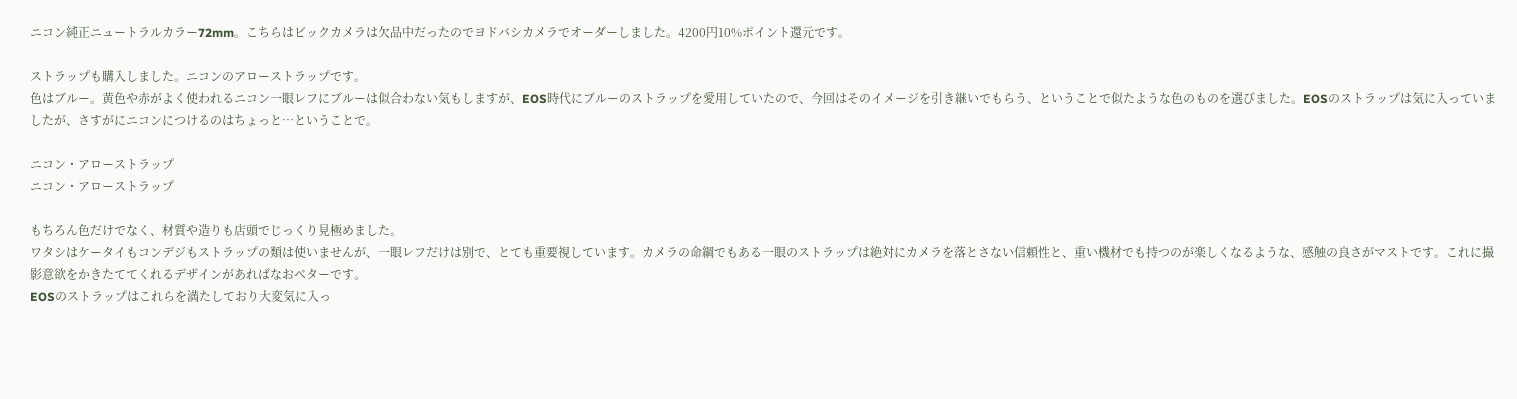ニコン純正ニュートラルカラー72mm。こちらはビックカメラは欠品中だったのでヨドバシカメラでオーダーしました。4200円10%ポイント還元です。

ストラップも購入しました。ニコンのアローストラップです。
色はブルー。黄色や赤がよく使われるニコン一眼レフにブルーは似合わない気もしますが、EOS時代にブルーのストラップを愛用していたので、今回はそのイメージを引き継いでもらう、ということで似たような色のものを選びました。EOSのストラップは気に入っていましたが、さすがにニコンにつけるのはちょっと…ということで。

ニコン・アローストラップ
ニコン・アローストラップ

もちろん色だけでなく、材質や造りも店頭でじっくり見極めました。
ワタシはケータイもコンデジもストラップの類は使いませんが、一眼レフだけは別で、とても重要視しています。カメラの命綱でもある一眼のストラップは絶対にカメラを落とさない信頼性と、重い機材でも持つのが楽しくなるような、感触の良さがマストです。これに撮影意欲をかきたててくれるデザインがあればなおベターです。
EOSのストラップはこれらを満たしており大変気に入っ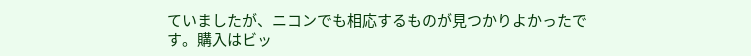ていましたが、ニコンでも相応するものが見つかりよかったです。購入はビッ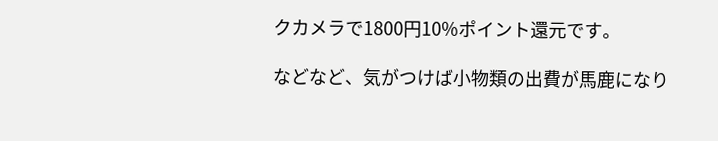クカメラで1800円10%ポイント還元です。

などなど、気がつけば小物類の出費が馬鹿になり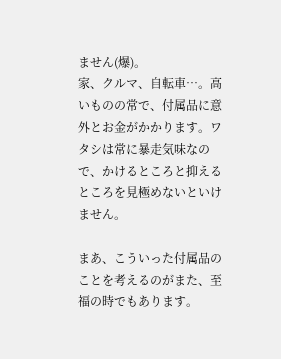ません(爆)。
家、クルマ、自転車…。高いものの常で、付属品に意外とお金がかかります。ワタシは常に暴走気味なので、かけるところと抑えるところを見極めないといけません。

まあ、こういった付属品のことを考えるのがまた、至福の時でもあります。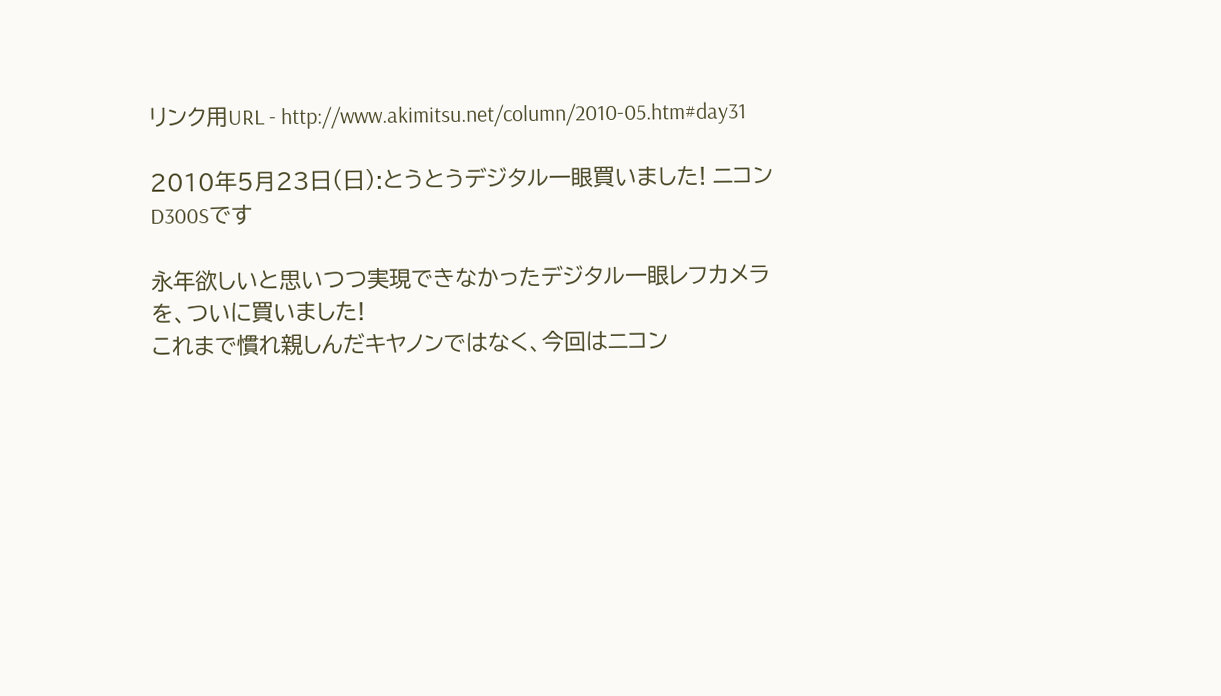リンク用URL - http://www.akimitsu.net/column/2010-05.htm#day31

2010年5月23日(日):とうとうデジタル一眼買いました! ニコン D300Sです

永年欲しいと思いつつ実現できなかったデジタル一眼レフカメラを、ついに買いました!
これまで慣れ親しんだキヤノンではなく、今回はニコン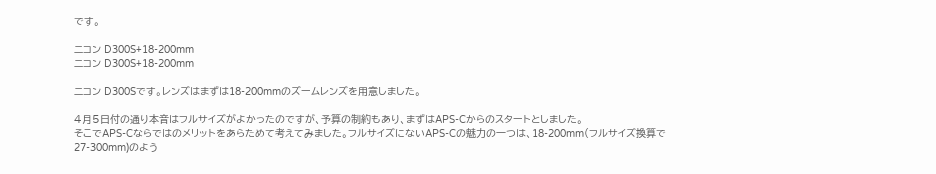です。

ニコン D300S+18-200mm
ニコン D300S+18-200mm

ニコン D300Sです。レンズはまずは18-200mmのズームレンズを用意しました。

4月5日付の通り本音はフルサイズがよかったのですが、予算の制約もあり、まずはAPS-Cからのスタートとしました。
そこでAPS-Cならではのメリットをあらためて考えてみました。フルサイズにないAPS-Cの魅力の一つは、18-200mm(フルサイズ換算で27-300mm)のよう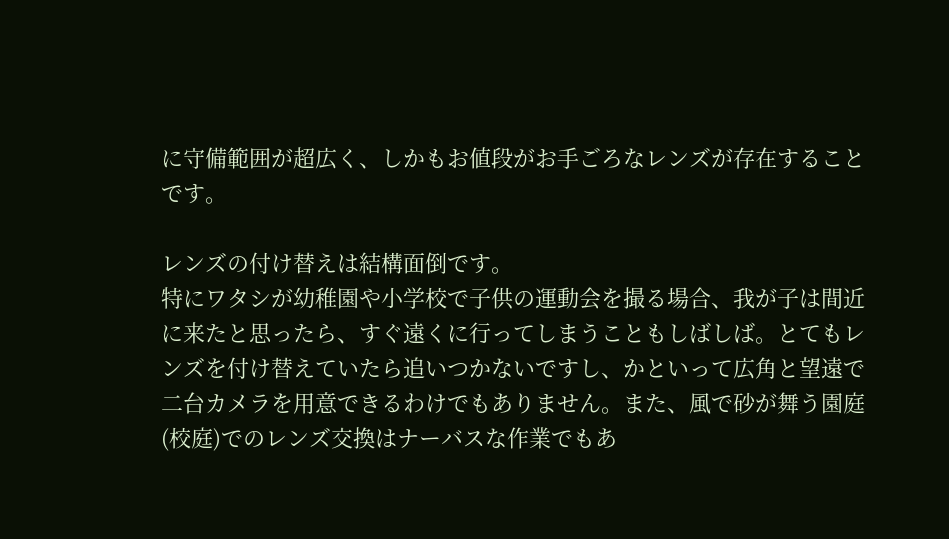に守備範囲が超広く、しかもお値段がお手ごろなレンズが存在することです。

レンズの付け替えは結構面倒です。
特にワタシが幼稚園や小学校で子供の運動会を撮る場合、我が子は間近に来たと思ったら、すぐ遠くに行ってしまうこともしばしば。とてもレンズを付け替えていたら追いつかないですし、かといって広角と望遠で二台カメラを用意できるわけでもありません。また、風で砂が舞う園庭(校庭)でのレンズ交換はナーバスな作業でもあ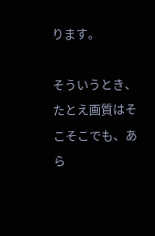ります。

そういうとき、たとえ画質はそこそこでも、あら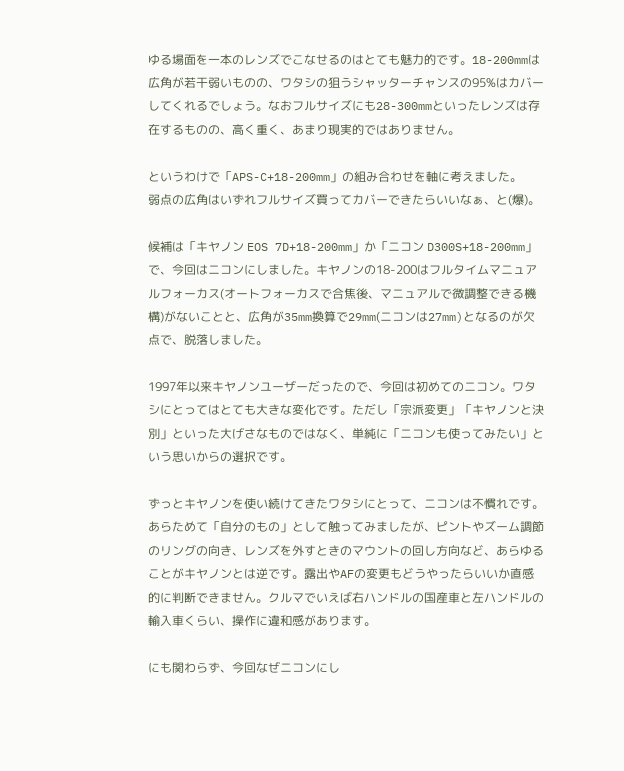ゆる場面を一本のレンズでこなせるのはとても魅力的です。18-200mmは広角が若干弱いものの、ワタシの狙うシャッターチャンスの95%はカバーしてくれるでしょう。なおフルサイズにも28-300mmといったレンズは存在するものの、高く重く、あまり現実的ではありません。

というわけで「APS-C+18-200mm」の組み合わせを軸に考えました。
弱点の広角はいずれフルサイズ買ってカバーできたらいいなぁ、と(爆)。

候補は「キヤノン EOS 7D+18-200mm」か「ニコン D300S+18-200mm」で、今回はニコンにしました。キヤノンの18-200はフルタイムマニュアルフォーカス(オートフォーカスで合焦後、マニュアルで微調整できる機構)がないことと、広角が35mm換算で29mm(ニコンは27mm)となるのが欠点で、脱落しました。

1997年以来キヤノンユーザーだったので、今回は初めてのニコン。ワタシにとってはとても大きな変化です。ただし「宗派変更」「キヤノンと決別」といった大げさなものではなく、単純に「ニコンも使ってみたい」という思いからの選択です。

ずっとキヤノンを使い続けてきたワタシにとって、ニコンは不慣れです。
あらためて「自分のもの」として触ってみましたが、ピントやズーム調節のリングの向き、レンズを外すときのマウントの回し方向など、あらゆることがキヤノンとは逆です。露出やAFの変更もどうやったらいいか直感的に判断できません。クルマでいえば右ハンドルの国産車と左ハンドルの輸入車くらい、操作に違和感があります。

にも関わらず、今回なぜニコンにし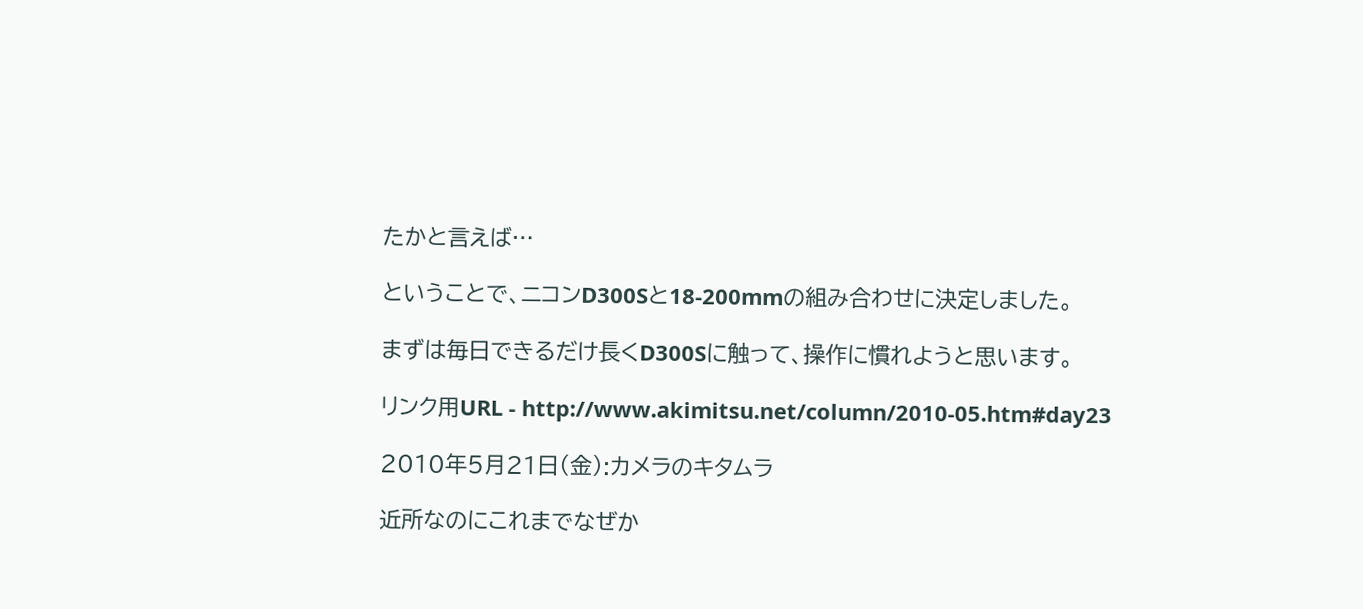たかと言えば…

ということで、ニコンD300Sと18-200mmの組み合わせに決定しました。

まずは毎日できるだけ長くD300Sに触って、操作に慣れようと思います。

リンク用URL - http://www.akimitsu.net/column/2010-05.htm#day23

2010年5月21日(金):カメラのキタムラ

近所なのにこれまでなぜか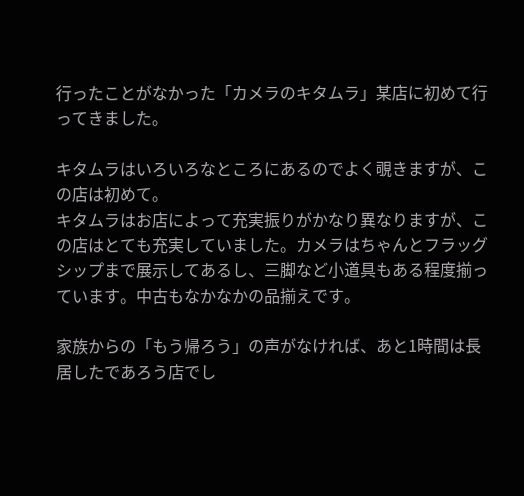行ったことがなかった「カメラのキタムラ」某店に初めて行ってきました。

キタムラはいろいろなところにあるのでよく覗きますが、この店は初めて。
キタムラはお店によって充実振りがかなり異なりますが、この店はとても充実していました。カメラはちゃんとフラッグシップまで展示してあるし、三脚など小道具もある程度揃っています。中古もなかなかの品揃えです。

家族からの「もう帰ろう」の声がなければ、あと1時間は長居したであろう店でし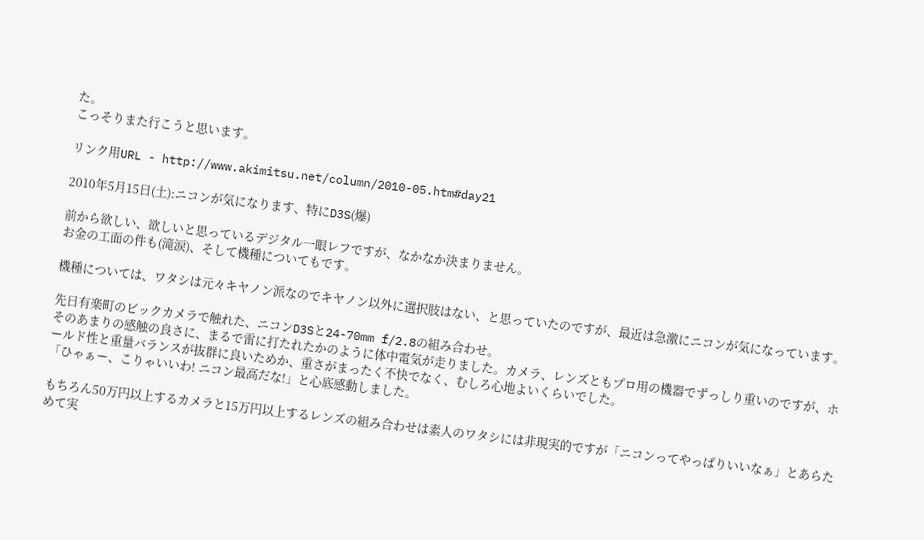た。
こっそりまた行こうと思います。

リンク用URL - http://www.akimitsu.net/column/2010-05.htm#day21

2010年5月15日(土):ニコンが気になります、特にD3S(爆)

前から欲しい、欲しいと思っているデジタル一眼レフですが、なかなか決まりません。
お金の工面の件も(滝涙)、そして機種についてもです。

機種については、ワタシは元々キヤノン派なのでキヤノン以外に選択肢はない、と思っていたのですが、最近は急激にニコンが気になっています。

先日有楽町のビックカメラで触れた、ニコンD3Sと24-70mm f/2.8の組み合わせ。
そのあまりの感触の良さに、まるで雷に打たれたかのように体中電気が走りました。カメラ、レンズともプロ用の機器でずっしり重いのですが、ホールド性と重量バランスが抜群に良いためか、重さがまったく不快でなく、むしろ心地よいくらいでした。
「ひゃぁー、こりゃいいわ! ニコン最高だな!」と心底感動しました。

もちろん50万円以上するカメラと15万円以上するレンズの組み合わせは素人のワタシには非現実的ですが「ニコンってやっぱりいいなぁ」とあらためて実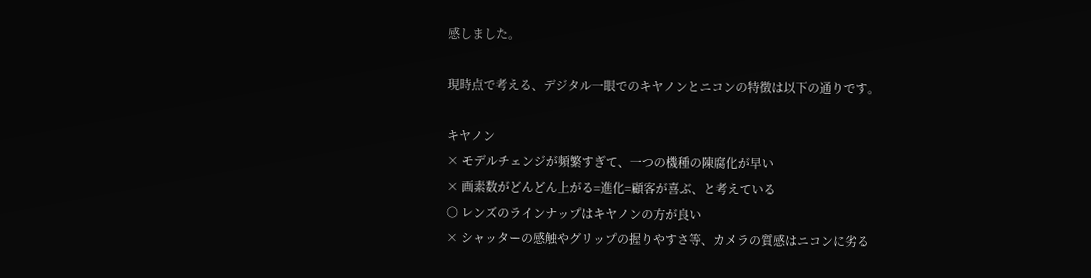感しました。

現時点で考える、デジタル一眼でのキヤノンとニコンの特徴は以下の通りです。

キヤノン
× モデルチェンジが頻繁すぎて、一つの機種の陳腐化が早い
× 画素数がどんどん上がる=進化=顧客が喜ぶ、と考えている
○ レンズのラインナップはキヤノンの方が良い
× シャッターの感触やグリップの握りやすさ等、カメラの質感はニコンに劣る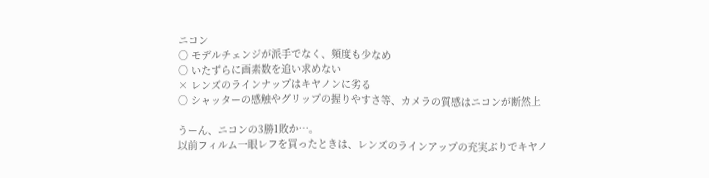ニコン
○ モデルチェンジが派手でなく、頻度も少なめ
○ いたずらに画素数を追い求めない
× レンズのラインナップはキヤノンに劣る
○ シャッターの感触やグリップの握りやすさ等、カメラの質感はニコンが断然上

うーん、ニコンの3勝1敗か…。
以前フィルム一眼レフを買ったときは、レンズのラインアップの充実ぶりでキヤノ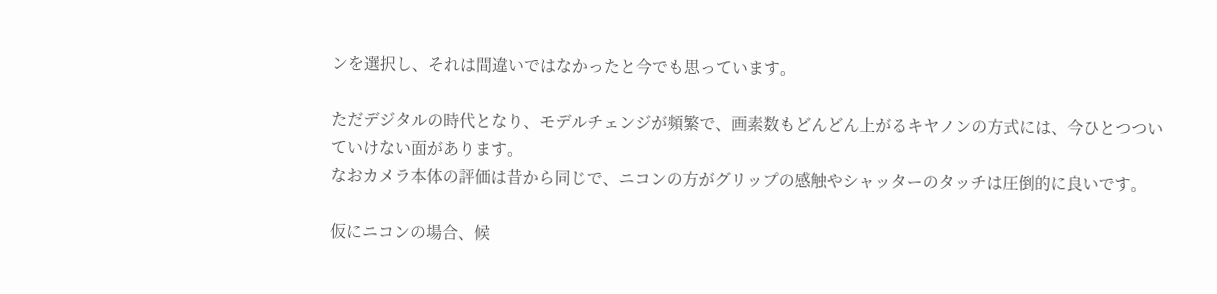ンを選択し、それは間違いではなかったと今でも思っています。

ただデジタルの時代となり、モデルチェンジが頻繁で、画素数もどんどん上がるキヤノンの方式には、今ひとつついていけない面があります。
なおカメラ本体の評価は昔から同じで、ニコンの方がグリップの感触やシャッターのタッチは圧倒的に良いです。

仮にニコンの場合、候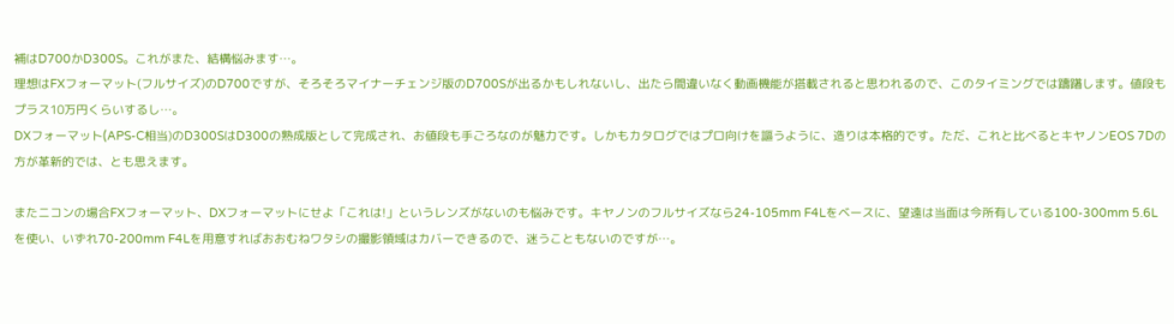補はD700かD300S。これがまた、結構悩みます…。
理想はFXフォーマット(フルサイズ)のD700ですが、そろそろマイナーチェンジ版のD700Sが出るかもしれないし、出たら間違いなく動画機能が搭載されると思われるので、このタイミングでは躊躇します。値段もプラス10万円くらいするし…。
DXフォーマット(APS-C相当)のD300SはD300の熟成版として完成され、お値段も手ごろなのが魅力です。しかもカタログではプロ向けを謳うように、造りは本格的です。ただ、これと比べるとキヤノンEOS 7Dの方が革新的では、とも思えます。

またニコンの場合FXフォーマット、DXフォーマットにせよ「これは!」というレンズがないのも悩みです。キヤノンのフルサイズなら24-105mm F4Lをベースに、望遠は当面は今所有している100-300mm 5.6Lを使い、いずれ70-200mm F4Lを用意すればおおむねワタシの撮影領域はカバーできるので、迷うこともないのですが…。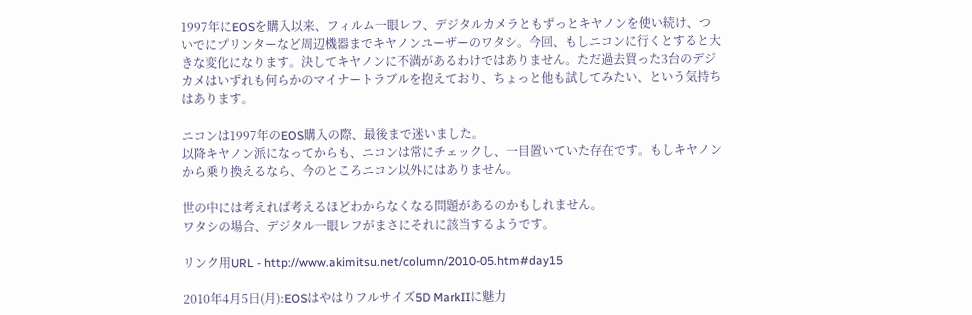1997年にEOSを購入以来、フィルム一眼レフ、デジタルカメラともずっとキヤノンを使い続け、ついでにプリンターなど周辺機器までキヤノンユーザーのワタシ。今回、もしニコンに行くとすると大きな変化になります。決してキヤノンに不満があるわけではありません。ただ過去買った3台のデジカメはいずれも何らかのマイナートラブルを抱えており、ちょっと他も試してみたい、という気持ちはあります。

ニコンは1997年のEOS購入の際、最後まで迷いました。
以降キヤノン派になってからも、ニコンは常にチェックし、一目置いていた存在です。もしキヤノンから乗り換えるなら、今のところニコン以外にはありません。

世の中には考えれば考えるほどわからなくなる問題があるのかもしれません。
ワタシの場合、デジタル一眼レフがまさにそれに該当するようです。

リンク用URL - http://www.akimitsu.net/column/2010-05.htm#day15

2010年4月5日(月):EOSはやはりフルサイズ5D MarkIIに魅力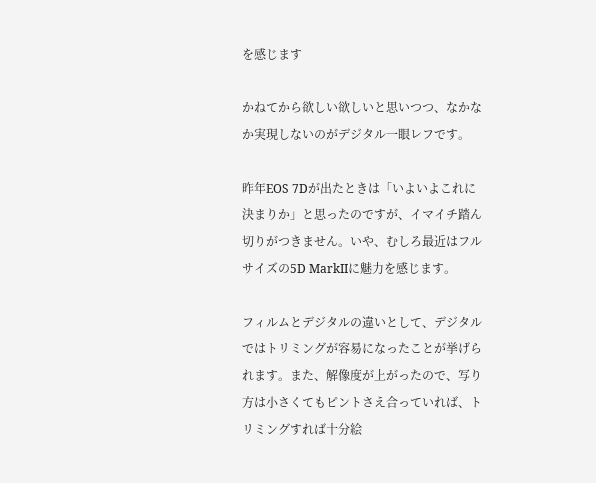を感じます

かねてから欲しい欲しいと思いつつ、なかなか実現しないのがデジタル一眼レフです。

昨年EOS 7Dが出たときは「いよいよこれに決まりか」と思ったのですが、イマイチ踏ん切りがつきません。いや、むしろ最近はフルサイズの5D MarkIIに魅力を感じます。

フィルムとデジタルの違いとして、デジタルではトリミングが容易になったことが挙げられます。また、解像度が上がったので、写り方は小さくてもピントさえ合っていれば、トリミングすれば十分絵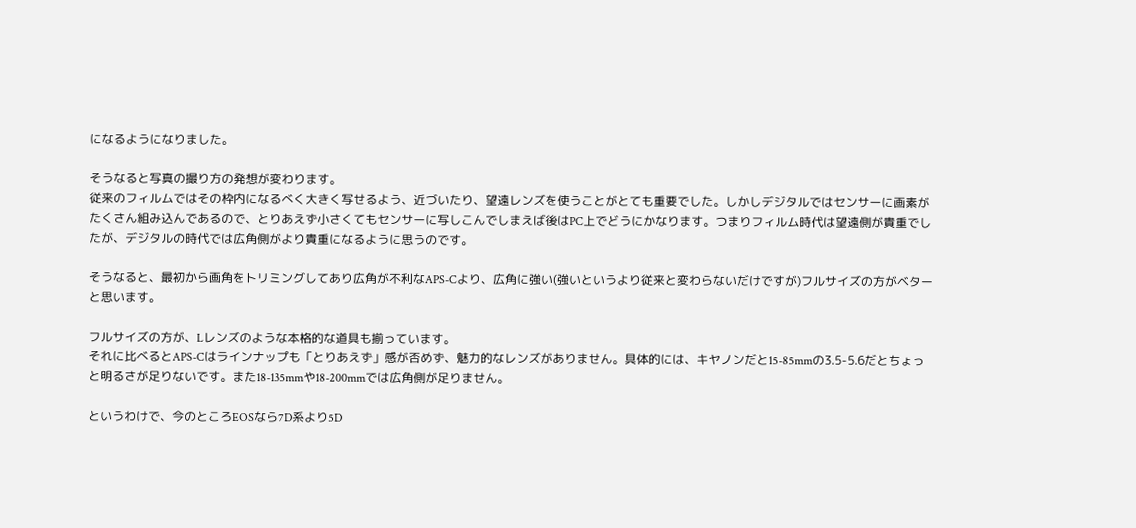になるようになりました。

そうなると写真の撮り方の発想が変わります。
従来のフィルムではその枠内になるべく大きく写せるよう、近づいたり、望遠レンズを使うことがとても重要でした。しかしデジタルではセンサーに画素がたくさん組み込んであるので、とりあえず小さくてもセンサーに写しこんでしまえば後はPC上でどうにかなります。つまりフィルム時代は望遠側が貴重でしたが、デジタルの時代では広角側がより貴重になるように思うのです。

そうなると、最初から画角をトリミングしてあり広角が不利なAPS-Cより、広角に強い(強いというより従来と変わらないだけですが)フルサイズの方がベターと思います。

フルサイズの方が、Lレンズのような本格的な道具も揃っています。
それに比べるとAPS-Cはラインナップも「とりあえず」感が否めず、魅力的なレンズがありません。具体的には、キヤノンだと15-85mmの3.5-5.6だとちょっと明るさが足りないです。また18-135mmや18-200mmでは広角側が足りません。

というわけで、今のところEOSなら7D系より5D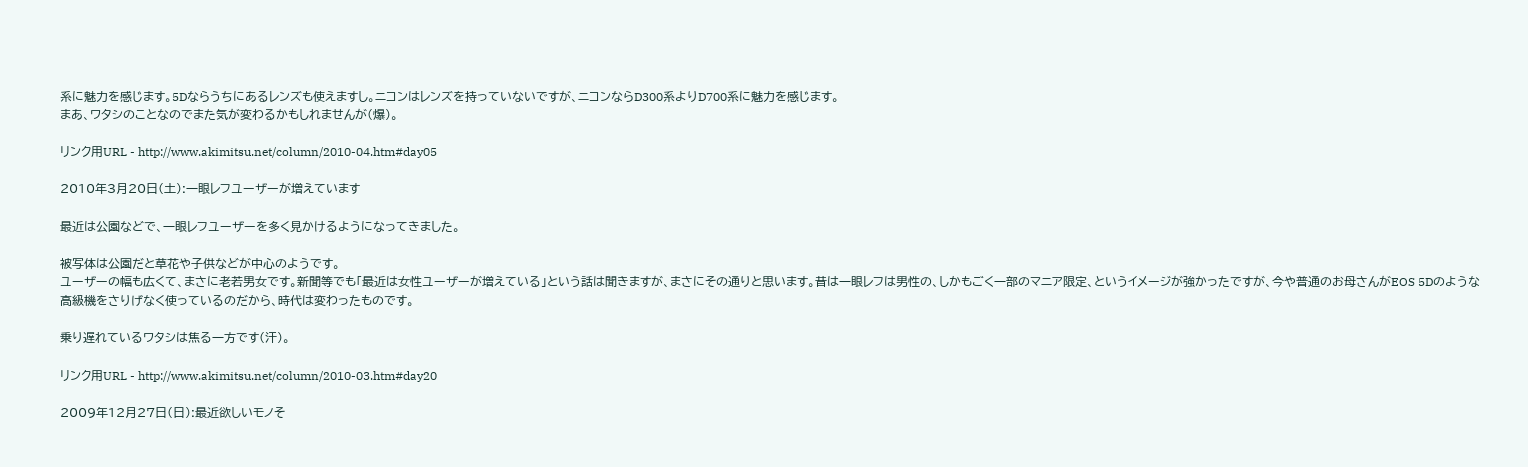系に魅力を感じます。5Dならうちにあるレンズも使えますし。ニコンはレンズを持っていないですが、ニコンならD300系よりD700系に魅力を感じます。
まあ、ワタシのことなのでまた気が変わるかもしれませんが(爆)。

リンク用URL - http://www.akimitsu.net/column/2010-04.htm#day05

2010年3月20日(土):一眼レフユーザーが増えています

最近は公園などで、一眼レフユーザーを多く見かけるようになってきました。

被写体は公園だと草花や子供などが中心のようです。
ユーザーの幅も広くて、まさに老若男女です。新聞等でも「最近は女性ユーザーが増えている」という話は聞きますが、まさにその通りと思います。昔は一眼レフは男性の、しかもごく一部のマニア限定、というイメージが強かったですが、今や普通のお母さんがEOS 5Dのような高級機をさりげなく使っているのだから、時代は変わったものです。

乗り遅れているワタシは焦る一方です(汗)。

リンク用URL - http://www.akimitsu.net/column/2010-03.htm#day20

2009年12月27日(日):最近欲しいモノそ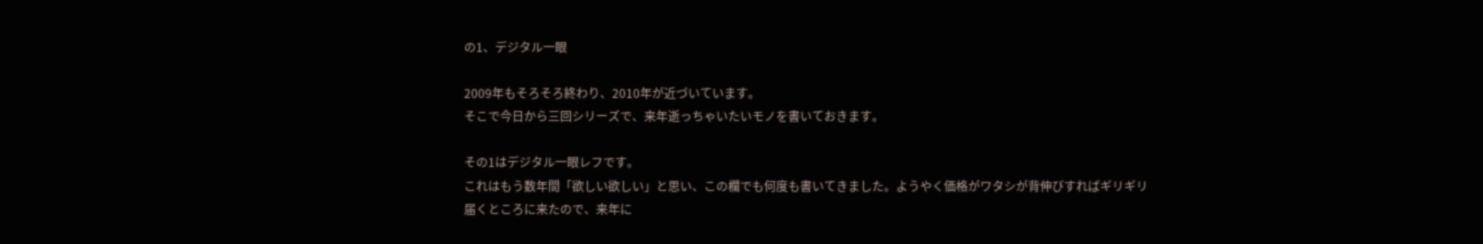の1、デジタル一眼

2009年もそろそろ終わり、2010年が近づいています。
そこで今日から三回シリーズで、来年逝っちゃいたいモノを書いておきます。

その1はデジタル一眼レフです。
これはもう数年間「欲しい欲しい」と思い、この欄でも何度も書いてきました。ようやく価格がワタシが背伸びすればギリギリ届くところに来たので、来年に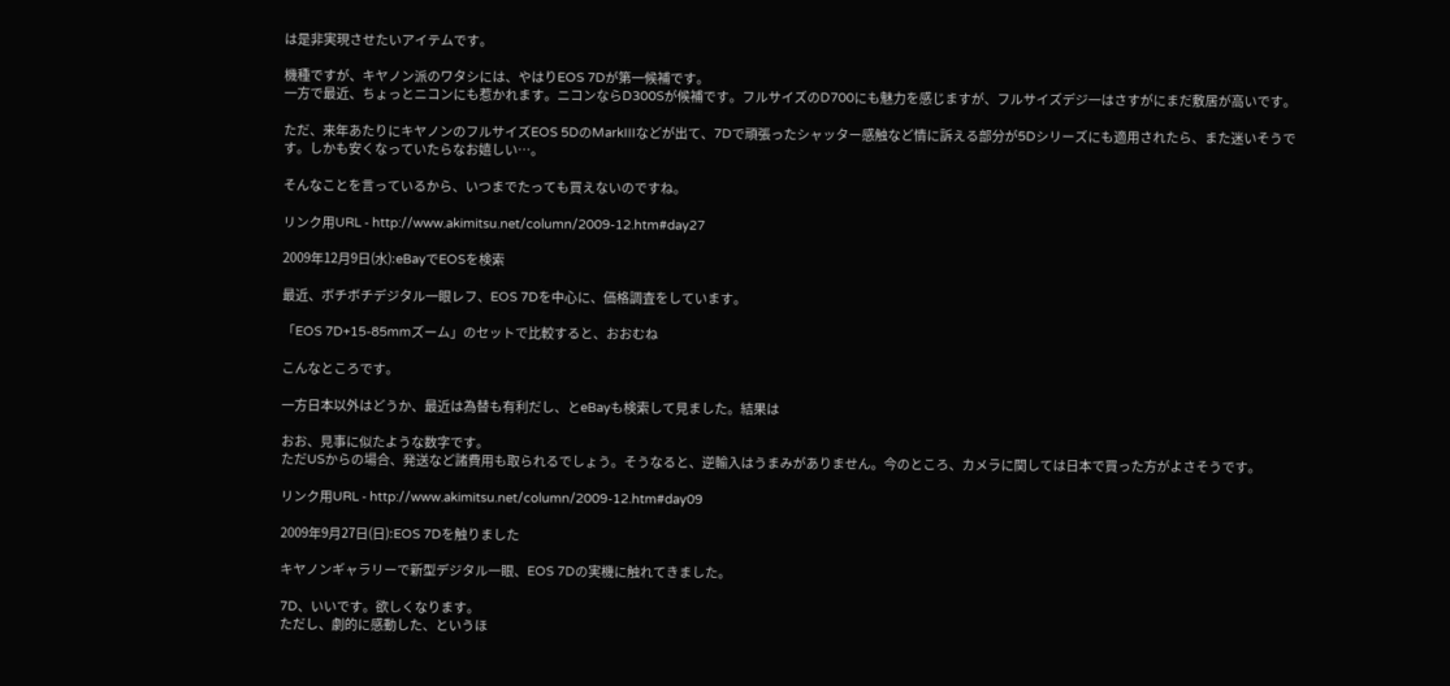は是非実現させたいアイテムです。

機種ですが、キヤノン派のワタシには、やはりEOS 7Dが第一候補です。
一方で最近、ちょっとニコンにも惹かれます。ニコンならD300Sが候補です。フルサイズのD700にも魅力を感じますが、フルサイズデジ一はさすがにまだ敷居が高いです。

ただ、来年あたりにキヤノンのフルサイズEOS 5DのMarkIIIなどが出て、7Dで頑張ったシャッター感触など情に訴える部分が5Dシリーズにも適用されたら、また迷いそうです。しかも安くなっていたらなお嬉しい…。

そんなことを言っているから、いつまでたっても買えないのですね。

リンク用URL - http://www.akimitsu.net/column/2009-12.htm#day27

2009年12月9日(水):eBayでEOSを検索

最近、ボチボチデジタル一眼レフ、EOS 7Dを中心に、価格調査をしています。

「EOS 7D+15-85mmズーム」のセットで比較すると、おおむね

こんなところです。

一方日本以外はどうか、最近は為替も有利だし、とeBayも検索して見ました。結果は

おお、見事に似たような数字です。
ただUSからの場合、発送など諸費用も取られるでしょう。そうなると、逆輸入はうまみがありません。今のところ、カメラに関しては日本で買った方がよさそうです。

リンク用URL - http://www.akimitsu.net/column/2009-12.htm#day09

2009年9月27日(日):EOS 7Dを触りました

キヤノンギャラリーで新型デジタル一眼、EOS 7Dの実機に触れてきました。

7D、いいです。欲しくなります。
ただし、劇的に感動した、というほ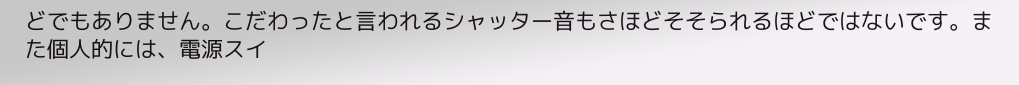どでもありません。こだわったと言われるシャッター音もさほどそそられるほどではないです。また個人的には、電源スイ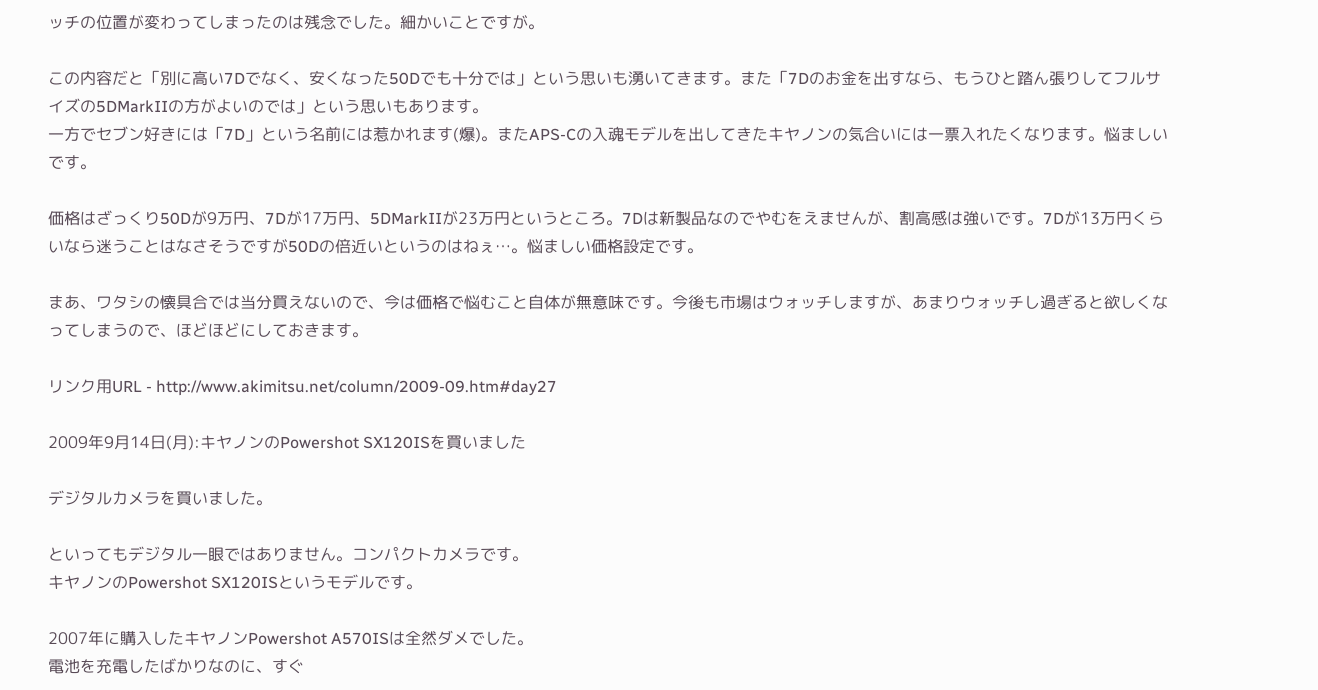ッチの位置が変わってしまったのは残念でした。細かいことですが。

この内容だと「別に高い7Dでなく、安くなった50Dでも十分では」という思いも湧いてきます。また「7Dのお金を出すなら、もうひと踏ん張りしてフルサイズの5DMarkIIの方がよいのでは」という思いもあります。
一方でセブン好きには「7D」という名前には惹かれます(爆)。またAPS-Cの入魂モデルを出してきたキヤノンの気合いには一票入れたくなります。悩ましいです。

価格はざっくり50Dが9万円、7Dが17万円、5DMarkIIが23万円というところ。7Dは新製品なのでやむをえませんが、割高感は強いです。7Dが13万円くらいなら迷うことはなさそうですが50Dの倍近いというのはねぇ…。悩ましい価格設定です。

まあ、ワタシの懐具合では当分買えないので、今は価格で悩むこと自体が無意味です。今後も市場はウォッチしますが、あまりウォッチし過ぎると欲しくなってしまうので、ほどほどにしておきます。

リンク用URL - http://www.akimitsu.net/column/2009-09.htm#day27

2009年9月14日(月):キヤノンのPowershot SX120ISを買いました

デジタルカメラを買いました。

といってもデジタル一眼ではありません。コンパクトカメラです。
キヤノンのPowershot SX120ISというモデルです。

2007年に購入したキヤノンPowershot A570ISは全然ダメでした。
電池を充電したばかりなのに、すぐ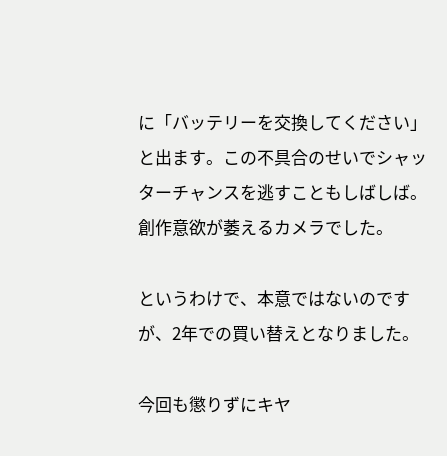に「バッテリーを交換してください」と出ます。この不具合のせいでシャッターチャンスを逃すこともしばしば。創作意欲が萎えるカメラでした。

というわけで、本意ではないのですが、2年での買い替えとなりました。

今回も懲りずにキヤ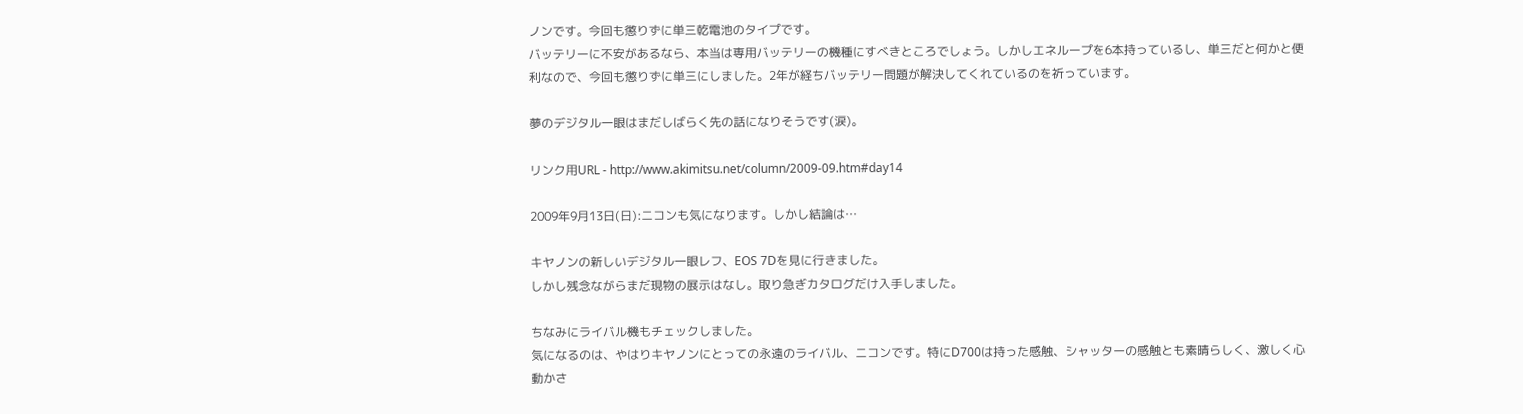ノンです。今回も懲りずに単三乾電池のタイプです。
バッテリーに不安があるなら、本当は専用バッテリーの機種にすべきところでしょう。しかしエネループを6本持っているし、単三だと何かと便利なので、今回も懲りずに単三にしました。2年が経ちバッテリー問題が解決してくれているのを祈っています。

夢のデジタル一眼はまだしばらく先の話になりそうです(涙)。

リンク用URL - http://www.akimitsu.net/column/2009-09.htm#day14

2009年9月13日(日):ニコンも気になります。しかし結論は…

キヤノンの新しいデジタル一眼レフ、EOS 7Dを見に行きました。
しかし残念ながらまだ現物の展示はなし。取り急ぎカタログだけ入手しました。

ちなみにライバル機もチェックしました。
気になるのは、やはりキヤノンにとっての永遠のライバル、ニコンです。特にD700は持った感触、シャッターの感触とも素晴らしく、激しく心動かさ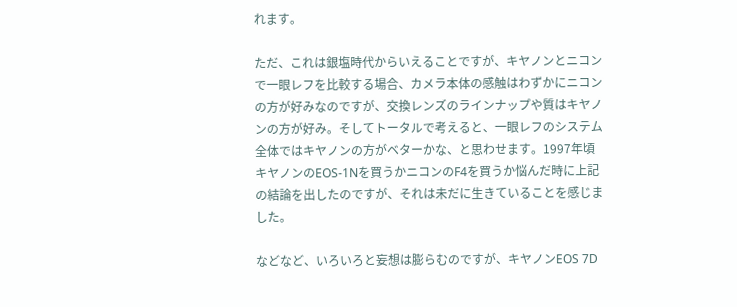れます。

ただ、これは銀塩時代からいえることですが、キヤノンとニコンで一眼レフを比較する場合、カメラ本体の感触はわずかにニコンの方が好みなのですが、交換レンズのラインナップや質はキヤノンの方が好み。そしてトータルで考えると、一眼レフのシステム全体ではキヤノンの方がベターかな、と思わせます。1997年頃キヤノンのEOS-1Nを買うかニコンのF4を買うか悩んだ時に上記の結論を出したのですが、それは未だに生きていることを感じました。

などなど、いろいろと妄想は膨らむのですが、キヤノンEOS 7D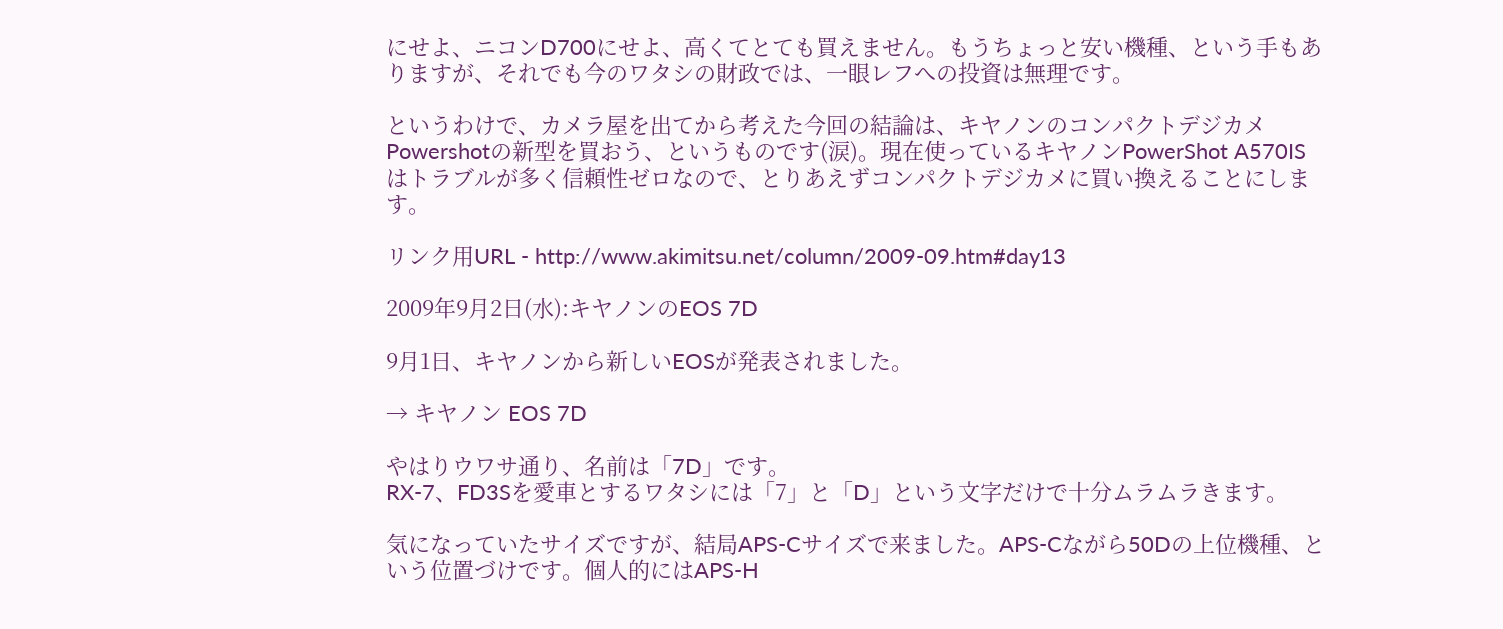にせよ、ニコンD700にせよ、高くてとても買えません。もうちょっと安い機種、という手もありますが、それでも今のワタシの財政では、一眼レフへの投資は無理です。

というわけで、カメラ屋を出てから考えた今回の結論は、キヤノンのコンパクトデジカメPowershotの新型を買おう、というものです(涙)。現在使っているキヤノンPowerShot A570ISはトラブルが多く信頼性ゼロなので、とりあえずコンパクトデジカメに買い換えることにします。

リンク用URL - http://www.akimitsu.net/column/2009-09.htm#day13

2009年9月2日(水):キヤノンのEOS 7D

9月1日、キヤノンから新しいEOSが発表されました。

→ キヤノン EOS 7D

やはりウワサ通り、名前は「7D」です。
RX-7、FD3Sを愛車とするワタシには「7」と「D」という文字だけで十分ムラムラきます。

気になっていたサイズですが、結局APS-Cサイズで来ました。APS-Cながら50Dの上位機種、という位置づけです。個人的にはAPS-H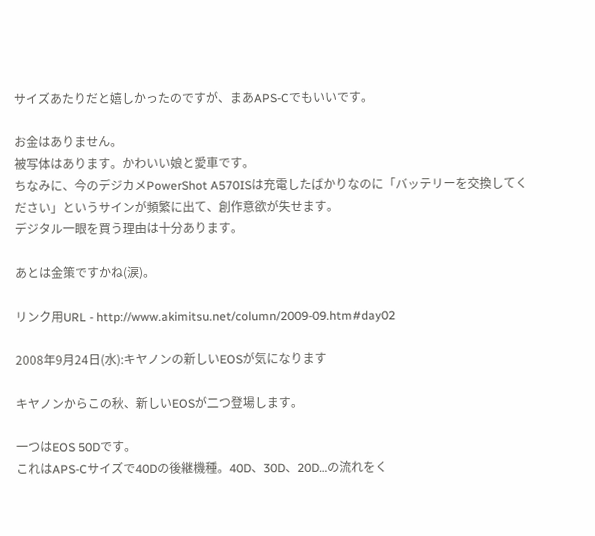サイズあたりだと嬉しかったのですが、まあAPS-Cでもいいです。

お金はありません。
被写体はあります。かわいい娘と愛車です。
ちなみに、今のデジカメPowerShot A570ISは充電したばかりなのに「バッテリーを交換してください」というサインが頻繁に出て、創作意欲が失せます。
デジタル一眼を買う理由は十分あります。

あとは金策ですかね(涙)。

リンク用URL - http://www.akimitsu.net/column/2009-09.htm#day02

2008年9月24日(水):キヤノンの新しいEOSが気になります

キヤノンからこの秋、新しいEOSが二つ登場します。

一つはEOS 50Dです。
これはAPS-Cサイズで40Dの後継機種。40D、30D、20D…の流れをく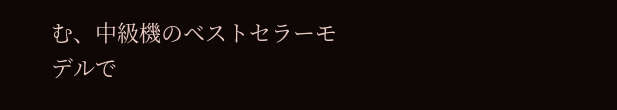む、中級機のベストセラーモデルで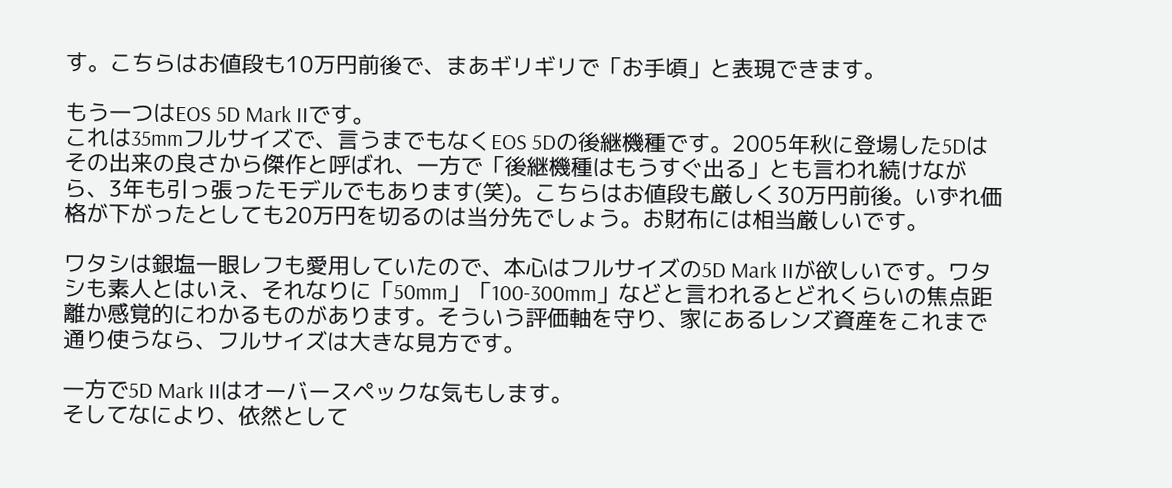す。こちらはお値段も10万円前後で、まあギリギリで「お手頃」と表現できます。

もう一つはEOS 5D Mark IIです。
これは35mmフルサイズで、言うまでもなくEOS 5Dの後継機種です。2005年秋に登場した5Dはその出来の良さから傑作と呼ばれ、一方で「後継機種はもうすぐ出る」とも言われ続けながら、3年も引っ張ったモデルでもあります(笑)。こちらはお値段も厳しく30万円前後。いずれ価格が下がったとしても20万円を切るのは当分先でしょう。お財布には相当厳しいです。

ワタシは銀塩一眼レフも愛用していたので、本心はフルサイズの5D Mark IIが欲しいです。ワタシも素人とはいえ、それなりに「50mm」「100-300mm」などと言われるとどれくらいの焦点距離か感覚的にわかるものがあります。そういう評価軸を守り、家にあるレンズ資産をこれまで通り使うなら、フルサイズは大きな見方です。

一方で5D Mark IIはオーバースペックな気もします。
そしてなにより、依然として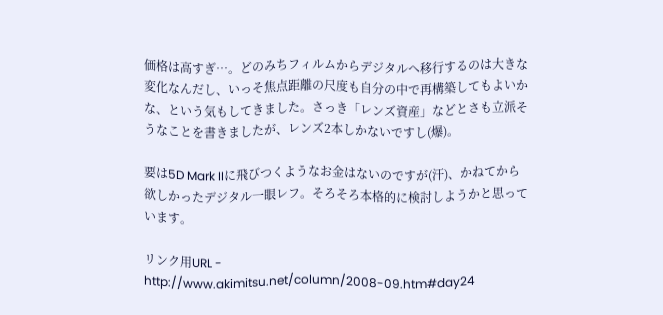価格は高すぎ…。どのみちフィルムからデジタルへ移行するのは大きな変化なんだし、いっそ焦点距離の尺度も自分の中で再構築してもよいかな、という気もしてきました。さっき「レンズ資産」などとさも立派そうなことを書きましたが、レンズ2本しかないですし(爆)。

要は5D Mark IIに飛びつくようなお金はないのですが(汗)、かねてから欲しかったデジタル一眼レフ。そろそろ本格的に検討しようかと思っています。

リンク用URL - http://www.akimitsu.net/column/2008-09.htm#day24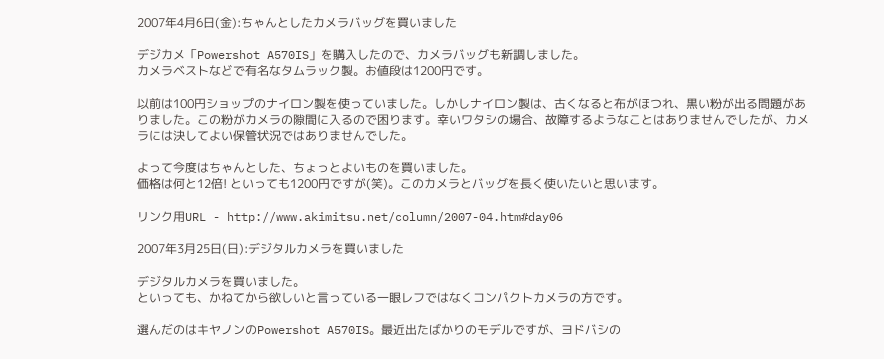2007年4月6日(金):ちゃんとしたカメラバッグを買いました

デジカメ「Powershot A570IS」を購入したので、カメラバッグも新調しました。
カメラベストなどで有名なタムラック製。お値段は1200円です。

以前は100円ショップのナイロン製を使っていました。しかしナイロン製は、古くなると布がほつれ、黒い粉が出る問題がありました。この粉がカメラの隙間に入るので困ります。幸いワタシの場合、故障するようなことはありませんでしたが、カメラには決してよい保管状況ではありませんでした。

よって今度はちゃんとした、ちょっとよいものを買いました。
価格は何と12倍! といっても1200円ですが(笑)。このカメラとバッグを長く使いたいと思います。

リンク用URL - http://www.akimitsu.net/column/2007-04.htm#day06

2007年3月25日(日):デジタルカメラを買いました

デジタルカメラを買いました。
といっても、かねてから欲しいと言っている一眼レフではなくコンパクトカメラの方です。

選んだのはキヤノンのPowershot A570IS。最近出たばかりのモデルですが、ヨドバシの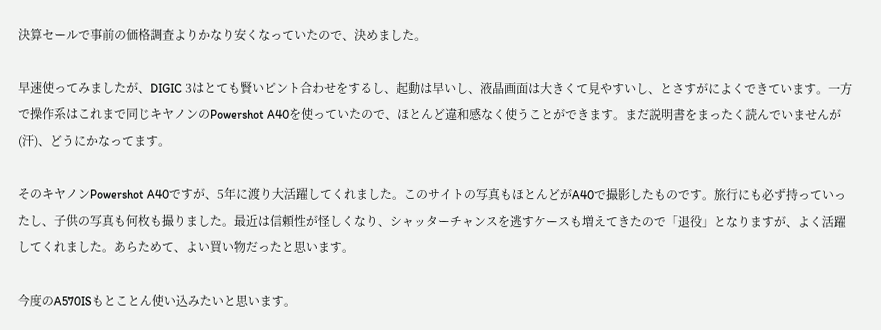決算セールで事前の価格調査よりかなり安くなっていたので、決めました。

早速使ってみましたが、DIGIC 3はとても賢いピント合わせをするし、起動は早いし、液晶画面は大きくて見やすいし、とさすがによくできています。一方で操作系はこれまで同じキヤノンのPowershot A40を使っていたので、ほとんど違和感なく使うことができます。まだ説明書をまったく読んでいませんが(汗)、どうにかなってます。

そのキヤノンPowershot A40ですが、5年に渡り大活躍してくれました。このサイトの写真もほとんどがA40で撮影したものです。旅行にも必ず持っていったし、子供の写真も何枚も撮りました。最近は信頼性が怪しくなり、シャッターチャンスを逃すケースも増えてきたので「退役」となりますが、よく活躍してくれました。あらためて、よい買い物だったと思います。

今度のA570ISもとことん使い込みたいと思います。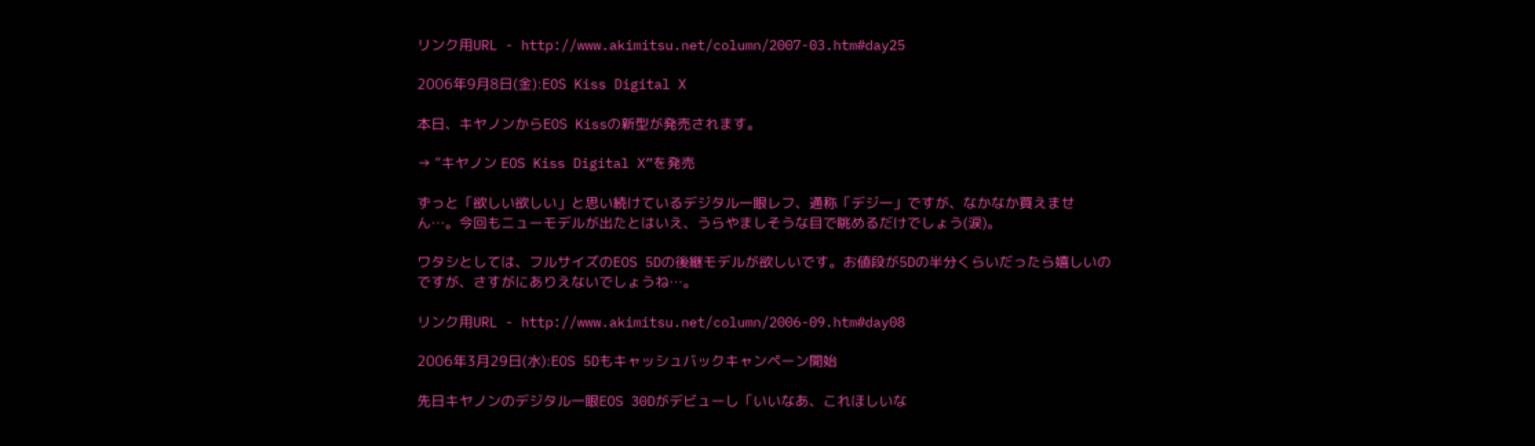リンク用URL - http://www.akimitsu.net/column/2007-03.htm#day25

2006年9月8日(金):EOS Kiss Digital X

本日、キヤノンからEOS Kissの新型が発売されます。

→ “キヤノン EOS Kiss Digital X”を発売

ずっと「欲しい欲しい」と思い続けているデジタル一眼レフ、通称「デジ一」ですが、なかなか買えません…。今回もニューモデルが出たとはいえ、うらやましそうな目で眺めるだけでしょう(涙)。

ワタシとしては、フルサイズのEOS 5Dの後継モデルが欲しいです。お値段が5Dの半分くらいだったら嬉しいのですが、さすがにありえないでしょうね…。

リンク用URL - http://www.akimitsu.net/column/2006-09.htm#day08

2006年3月29日(水):EOS 5Dもキャッシュバックキャンペーン開始

先日キヤノンのデジタル一眼EOS 30Dがデビューし「いいなあ、これほしいな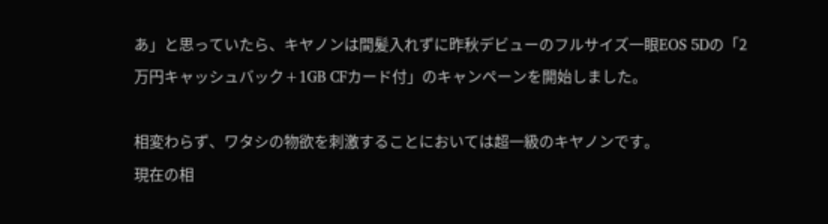あ」と思っていたら、キヤノンは間髪入れずに昨秋デビューのフルサイズ一眼EOS 5Dの「2万円キャッシュバック+1GB CFカード付」のキャンペーンを開始しました。

相変わらず、ワタシの物欲を刺激することにおいては超一級のキヤノンです。
現在の相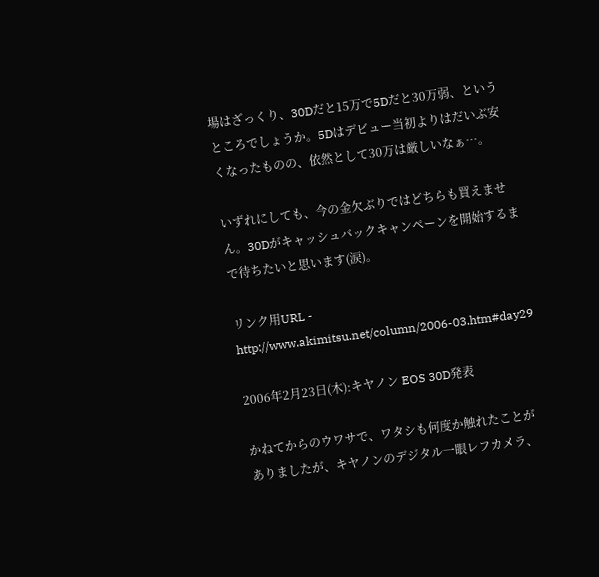場はざっくり、30Dだと15万で5Dだと30万弱、というところでしょうか。5Dはデビュー当初よりはだいぶ安くなったものの、依然として30万は厳しいなぁ…。

いずれにしても、今の金欠ぶりではどちらも買えません。30Dがキャッシュバックキャンペーンを開始するまで待ちたいと思います(涙)。

リンク用URL - http://www.akimitsu.net/column/2006-03.htm#day29

2006年2月23日(木):キヤノン EOS 30D発表

かねてからのウワサで、ワタシも何度か触れたことがありましたが、キヤノンのデジタル一眼レフカメラ、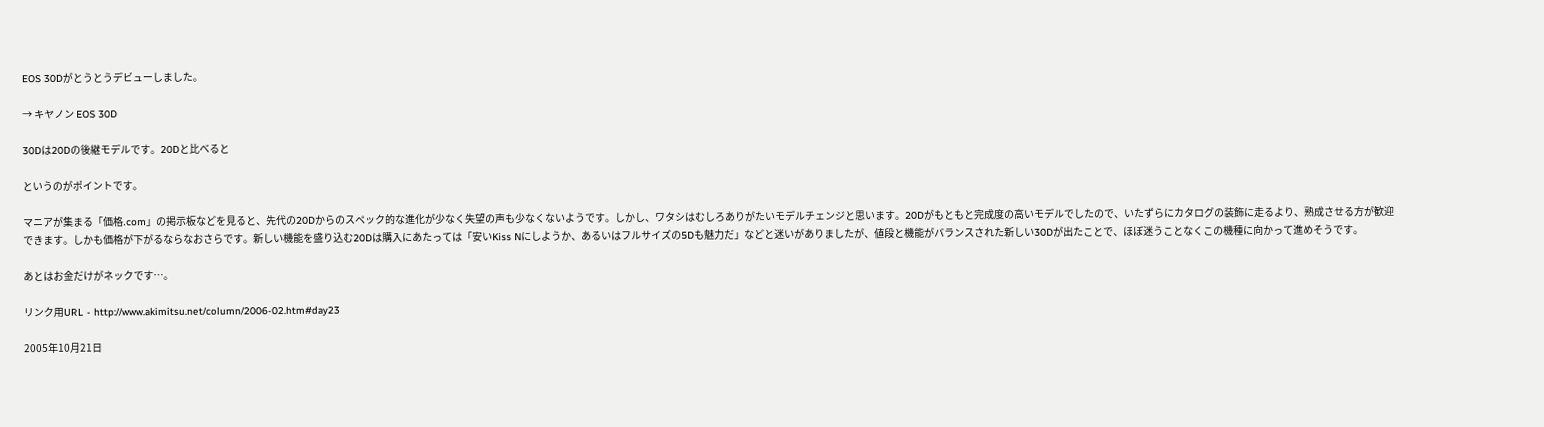EOS 30Dがとうとうデビューしました。

→ キヤノン EOS 30D

30Dは20Dの後継モデルです。20Dと比べると

というのがポイントです。

マニアが集まる「価格.com」の掲示板などを見ると、先代の20Dからのスペック的な進化が少なく失望の声も少なくないようです。しかし、ワタシはむしろありがたいモデルチェンジと思います。20Dがもともと完成度の高いモデルでしたので、いたずらにカタログの装飾に走るより、熟成させる方が歓迎できます。しかも価格が下がるならなおさらです。新しい機能を盛り込む20Dは購入にあたっては「安いKiss Nにしようか、あるいはフルサイズの5Dも魅力だ」などと迷いがありましたが、値段と機能がバランスされた新しい30Dが出たことで、ほぼ迷うことなくこの機種に向かって進めそうです。

あとはお金だけがネックです…。

リンク用URL - http://www.akimitsu.net/column/2006-02.htm#day23

2005年10月21日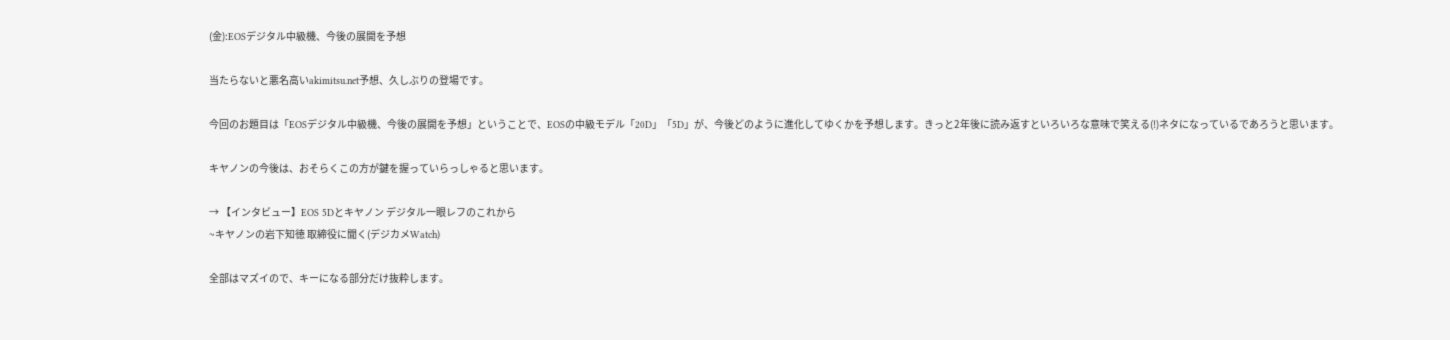(金):EOSデジタル中級機、今後の展開を予想

当たらないと悪名高いakimitsu.net予想、久しぶりの登場です。

今回のお題目は「EOSデジタル中級機、今後の展開を予想」ということで、EOSの中級モデル「20D」「5D」が、今後どのように進化してゆくかを予想します。きっと2年後に読み返すといろいろな意味で笑える(!)ネタになっているであろうと思います。

キヤノンの今後は、おそらくこの方が鍵を握っていらっしゃると思います。

→ 【インタビュー】EOS 5Dとキヤノン デジタル一眼レフのこれから
~キヤノンの岩下知徳 取締役に聞く(デジカメWatch)

全部はマズイので、キーになる部分だけ抜粋します。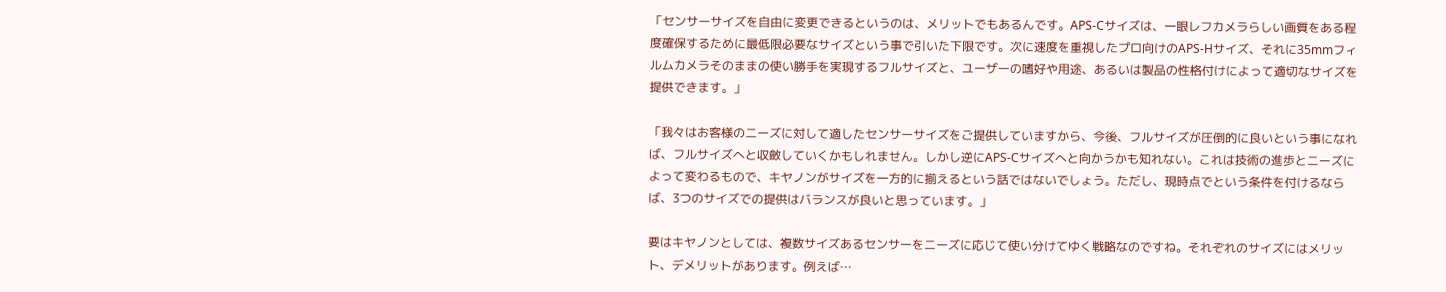「センサーサイズを自由に変更できるというのは、メリットでもあるんです。APS-Cサイズは、一眼レフカメラらしい画質をある程度確保するために最低限必要なサイズという事で引いた下限です。次に速度を重視したプロ向けのAPS-Hサイズ、それに35mmフィルムカメラそのままの使い勝手を実現するフルサイズと、ユーザーの嗜好や用途、あるいは製品の性格付けによって適切なサイズを提供できます。」

「我々はお客様のニーズに対して適したセンサーサイズをご提供していますから、今後、フルサイズが圧倒的に良いという事になれば、フルサイズへと収斂していくかもしれません。しかし逆にAPS-Cサイズへと向かうかも知れない。これは技術の進歩とニーズによって変わるもので、キヤノンがサイズを一方的に揃えるという話ではないでしょう。ただし、現時点でという条件を付けるならば、3つのサイズでの提供はバランスが良いと思っています。」

要はキヤノンとしては、複数サイズあるセンサーをニーズに応じて使い分けてゆく戦略なのですね。それぞれのサイズにはメリット、デメリットがあります。例えば…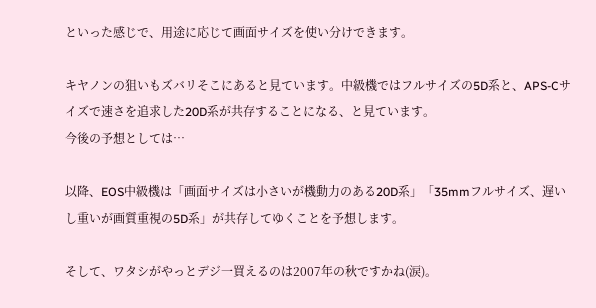といった感じで、用途に応じて画面サイズを使い分けできます。

キヤノンの狙いもズバリそこにあると見ています。中級機ではフルサイズの5D系と、APS-Cサイズで速さを追求した20D系が共存することになる、と見ています。
今後の予想としては…

以降、EOS中級機は「画面サイズは小さいが機動力のある20D系」「35mmフルサイズ、遅いし重いが画質重視の5D系」が共存してゆくことを予想します。

そして、ワタシがやっとデジ一買えるのは2007年の秋ですかね(涙)。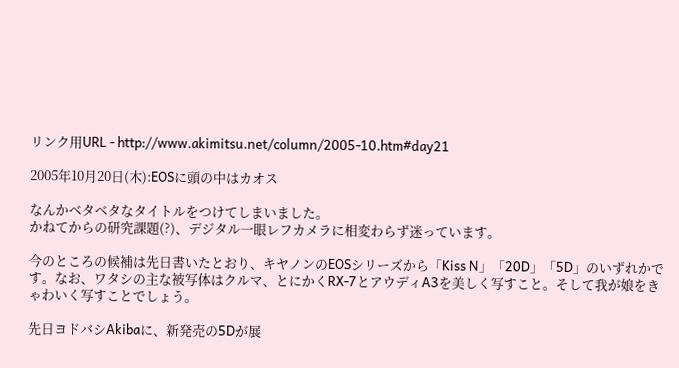リンク用URL - http://www.akimitsu.net/column/2005-10.htm#day21

2005年10月20日(木):EOSに頭の中はカオス

なんかベタベタなタイトルをつけてしまいました。
かねてからの研究課題(?)、デジタル一眼レフカメラに相変わらず迷っています。

今のところの候補は先日書いたとおり、キヤノンのEOSシリーズから「Kiss N」「20D」「5D」のいずれかです。なお、ワタシの主な被写体はクルマ、とにかくRX-7とアウディA3を美しく写すこと。そして我が娘をきゃわいく写すことでしょう。

先日ヨドバシAkibaに、新発売の5Dが展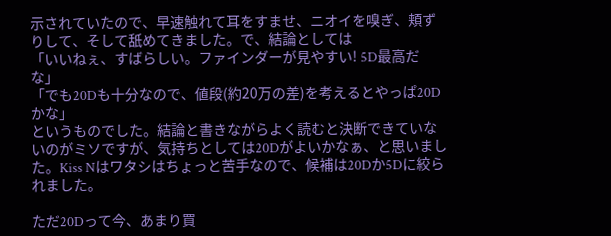示されていたので、早速触れて耳をすませ、ニオイを嗅ぎ、頬ずりして、そして舐めてきました。で、結論としては
「いいねぇ、すばらしい。ファインダーが見やすい! 5D最高だな」
「でも20Dも十分なので、値段(約20万の差)を考えるとやっぱ20Dかな」
というものでした。結論と書きながらよく読むと決断できていないのがミソですが、気持ちとしては20Dがよいかなぁ、と思いました。Kiss Nはワタシはちょっと苦手なので、候補は20Dか5Dに絞られました。

ただ20Dって今、あまり買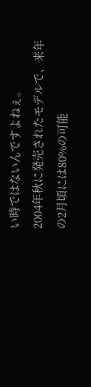い時ではないんですよねぇ。
2004年秋に発売されたモデルで、来年の2月頃には80%の可能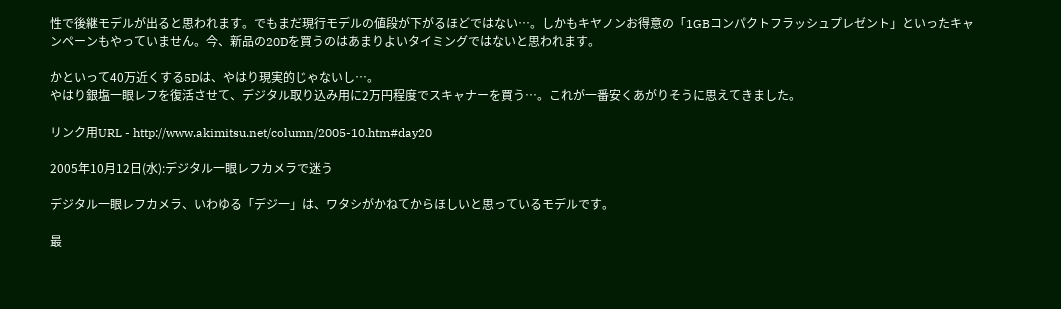性で後継モデルが出ると思われます。でもまだ現行モデルの値段が下がるほどではない…。しかもキヤノンお得意の「1GBコンパクトフラッシュプレゼント」といったキャンペーンもやっていません。今、新品の20Dを買うのはあまりよいタイミングではないと思われます。

かといって40万近くする5Dは、やはり現実的じゃないし…。
やはり銀塩一眼レフを復活させて、デジタル取り込み用に2万円程度でスキャナーを買う…。これが一番安くあがりそうに思えてきました。

リンク用URL - http://www.akimitsu.net/column/2005-10.htm#day20

2005年10月12日(水):デジタル一眼レフカメラで迷う

デジタル一眼レフカメラ、いわゆる「デジ一」は、ワタシがかねてからほしいと思っているモデルです。

最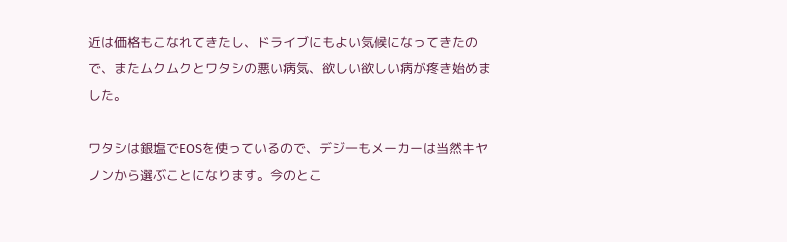近は価格もこなれてきたし、ドライブにもよい気候になってきたので、またムクムクとワタシの悪い病気、欲しい欲しい病が疼き始めました。

ワタシは銀塩でEOSを使っているので、デジ一もメーカーは当然キヤノンから選ぶことになります。今のとこ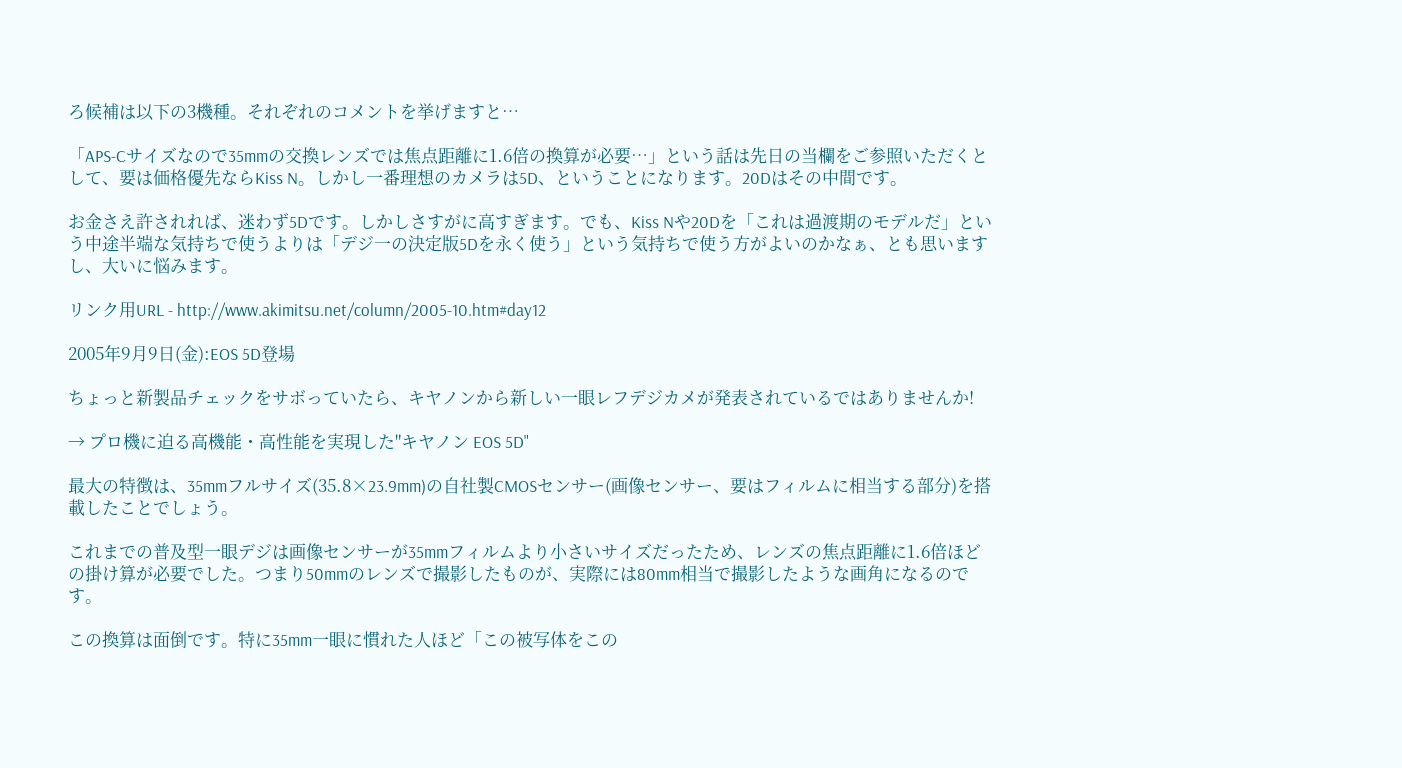ろ候補は以下の3機種。それぞれのコメントを挙げますと…

「APS-Cサイズなので35mmの交換レンズでは焦点距離に1.6倍の換算が必要…」という話は先日の当欄をご参照いただくとして、要は価格優先ならKiss N。しかし一番理想のカメラは5D、ということになります。20Dはその中間です。

お金さえ許されれば、迷わず5Dです。しかしさすがに高すぎます。でも、Kiss Nや20Dを「これは過渡期のモデルだ」という中途半端な気持ちで使うよりは「デジ一の決定版5Dを永く使う」という気持ちで使う方がよいのかなぁ、とも思いますし、大いに悩みます。

リンク用URL - http://www.akimitsu.net/column/2005-10.htm#day12

2005年9月9日(金):EOS 5D登場

ちょっと新製品チェックをサボっていたら、キヤノンから新しい一眼レフデジカメが発表されているではありませんか!

→ プロ機に迫る高機能・高性能を実現した"キヤノン EOS 5D"

最大の特徴は、35mmフルサイズ(35.8×23.9mm)の自社製CMOSセンサー(画像センサー、要はフィルムに相当する部分)を搭載したことでしょう。

これまでの普及型一眼デジは画像センサーが35mmフィルムより小さいサイズだったため、レンズの焦点距離に1.6倍ほどの掛け算が必要でした。つまり50mmのレンズで撮影したものが、実際には80mm相当で撮影したような画角になるのです。

この換算は面倒です。特に35mm一眼に慣れた人ほど「この被写体をこの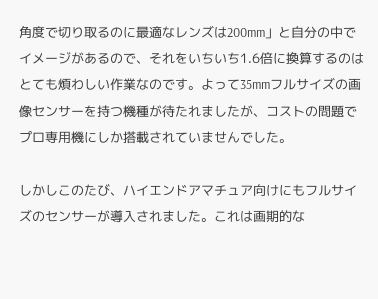角度で切り取るのに最適なレンズは200mm」と自分の中でイメージがあるので、それをいちいち1.6倍に換算するのはとても煩わしい作業なのです。よって35mmフルサイズの画像センサーを持つ機種が待たれましたが、コストの問題でプロ専用機にしか搭載されていませんでした。

しかしこのたび、ハイエンドアマチュア向けにもフルサイズのセンサーが導入されました。これは画期的な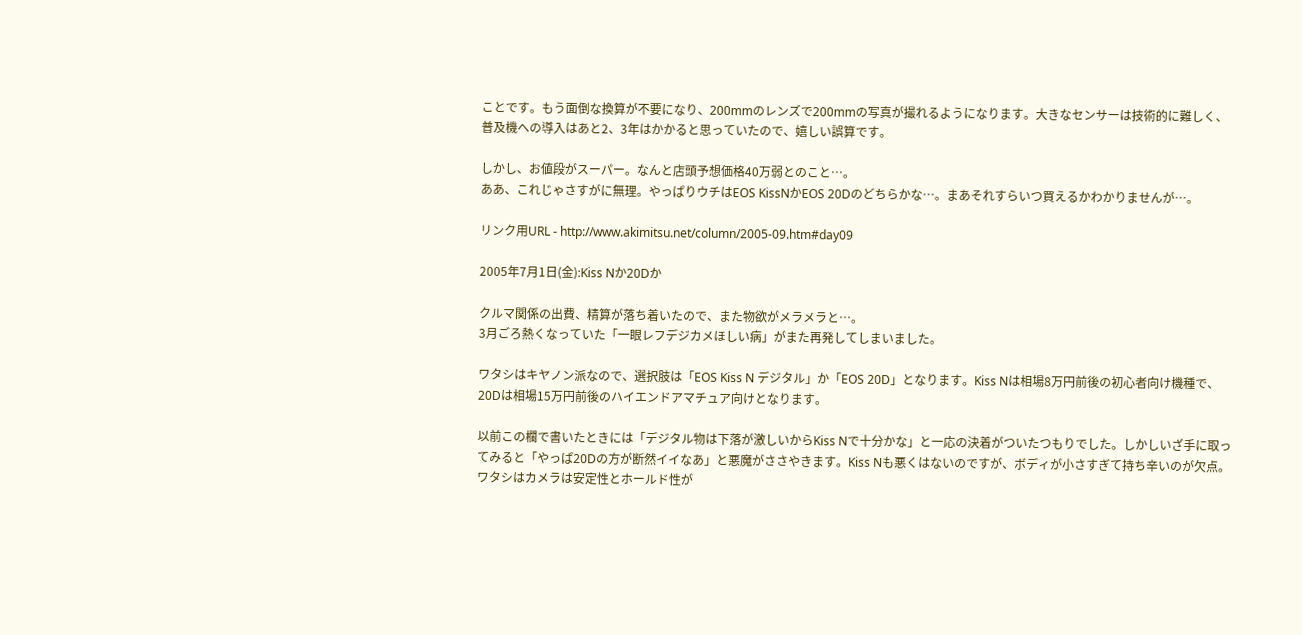ことです。もう面倒な換算が不要になり、200mmのレンズで200mmの写真が撮れるようになります。大きなセンサーは技術的に難しく、普及機への導入はあと2、3年はかかると思っていたので、嬉しい誤算です。

しかし、お値段がスーパー。なんと店頭予想価格40万弱とのこと…。
ああ、これじゃさすがに無理。やっぱりウチはEOS KissNかEOS 20Dのどちらかな…。まあそれすらいつ買えるかわかりませんが…。

リンク用URL - http://www.akimitsu.net/column/2005-09.htm#day09

2005年7月1日(金):Kiss Nか20Dか

クルマ関係の出費、精算が落ち着いたので、また物欲がメラメラと…。
3月ごろ熱くなっていた「一眼レフデジカメほしい病」がまた再発してしまいました。

ワタシはキヤノン派なので、選択肢は「EOS Kiss N デジタル」か「EOS 20D」となります。Kiss Nは相場8万円前後の初心者向け機種で、20Dは相場15万円前後のハイエンドアマチュア向けとなります。

以前この欄で書いたときには「デジタル物は下落が激しいからKiss Nで十分かな」と一応の決着がついたつもりでした。しかしいざ手に取ってみると「やっぱ20Dの方が断然イイなあ」と悪魔がささやきます。Kiss Nも悪くはないのですが、ボディが小さすぎて持ち辛いのが欠点。ワタシはカメラは安定性とホールド性が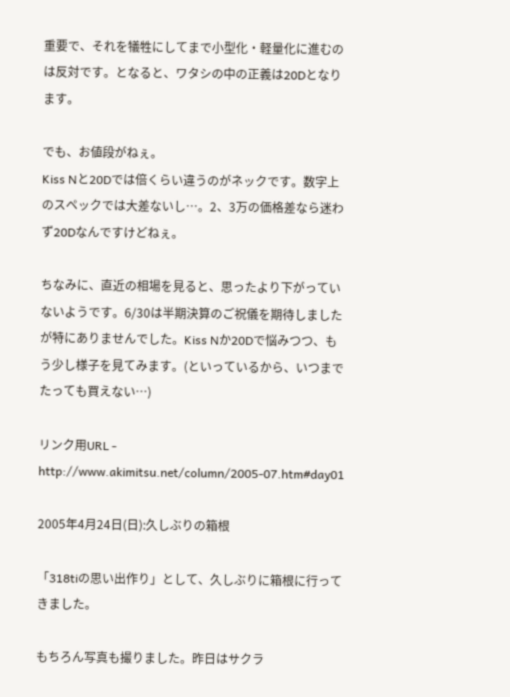重要で、それを犠牲にしてまで小型化・軽量化に進むのは反対です。となると、ワタシの中の正義は20Dとなります。

でも、お値段がねぇ。
Kiss Nと20Dでは倍くらい違うのがネックです。数字上のスペックでは大差ないし…。2、3万の価格差なら迷わず20Dなんですけどねぇ。

ちなみに、直近の相場を見ると、思ったより下がっていないようです。6/30は半期決算のご祝儀を期待しましたが特にありませんでした。Kiss Nか20Dで悩みつつ、もう少し様子を見てみます。(といっているから、いつまでたっても買えない…)

リンク用URL - http://www.akimitsu.net/column/2005-07.htm#day01

2005年4月24日(日):久しぶりの箱根

「318tiの思い出作り」として、久しぶりに箱根に行ってきました。

もちろん写真も撮りました。昨日はサクラ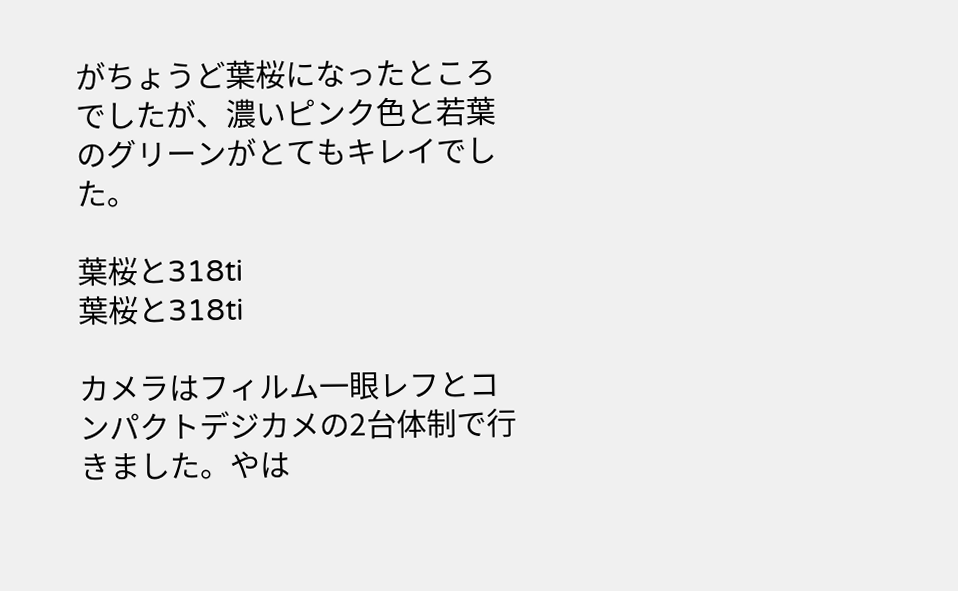がちょうど葉桜になったところでしたが、濃いピンク色と若葉のグリーンがとてもキレイでした。

葉桜と318ti
葉桜と318ti

カメラはフィルム一眼レフとコンパクトデジカメの2台体制で行きました。やは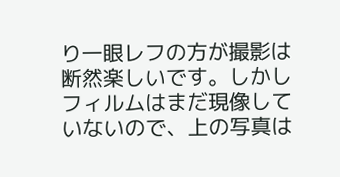り一眼レフの方が撮影は断然楽しいです。しかしフィルムはまだ現像していないので、上の写真は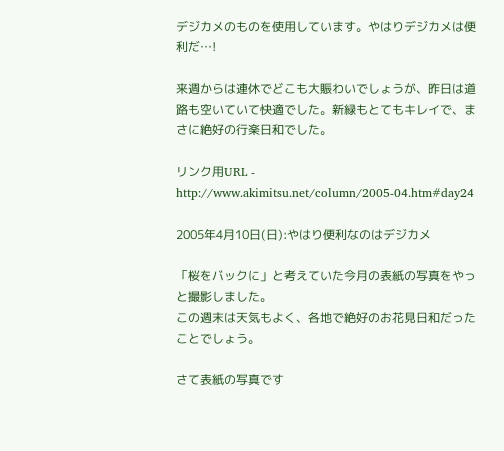デジカメのものを使用しています。やはりデジカメは便利だ…!

来週からは連休でどこも大賑わいでしょうが、昨日は道路も空いていて快適でした。新緑もとてもキレイで、まさに絶好の行楽日和でした。

リンク用URL - http://www.akimitsu.net/column/2005-04.htm#day24

2005年4月10日(日):やはり便利なのはデジカメ

「桜をバックに」と考えていた今月の表紙の写真をやっと撮影しました。
この週末は天気もよく、各地で絶好のお花見日和だったことでしょう。

さて表紙の写真です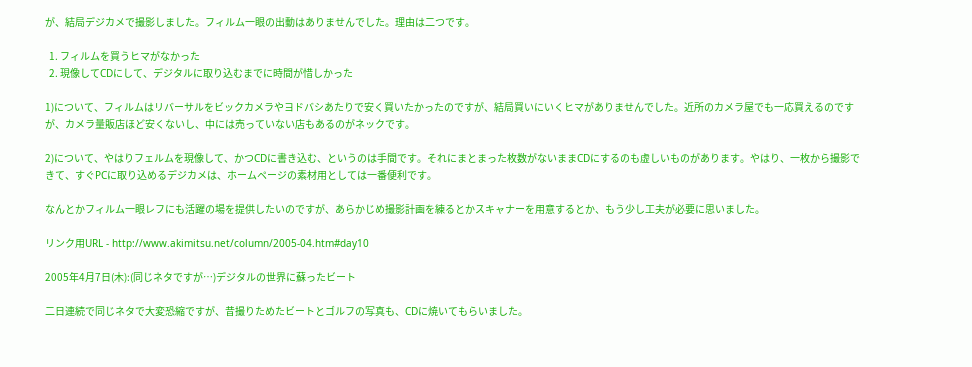が、結局デジカメで撮影しました。フィルム一眼の出動はありませんでした。理由は二つです。

  1. フィルムを買うヒマがなかった
  2. 現像してCDにして、デジタルに取り込むまでに時間が惜しかった

1)について、フィルムはリバーサルをビックカメラやヨドバシあたりで安く買いたかったのですが、結局買いにいくヒマがありませんでした。近所のカメラ屋でも一応買えるのですが、カメラ量販店ほど安くないし、中には売っていない店もあるのがネックです。

2)について、やはりフェルムを現像して、かつCDに書き込む、というのは手間です。それにまとまった枚数がないままCDにするのも虚しいものがあります。やはり、一枚から撮影できて、すぐPCに取り込めるデジカメは、ホームページの素材用としては一番便利です。

なんとかフィルム一眼レフにも活躍の場を提供したいのですが、あらかじめ撮影計画を練るとかスキャナーを用意するとか、もう少し工夫が必要に思いました。

リンク用URL - http://www.akimitsu.net/column/2005-04.htm#day10

2005年4月7日(木):(同じネタですが…)デジタルの世界に蘇ったビート

二日連続で同じネタで大変恐縮ですが、昔撮りためたビートとゴルフの写真も、CDに焼いてもらいました。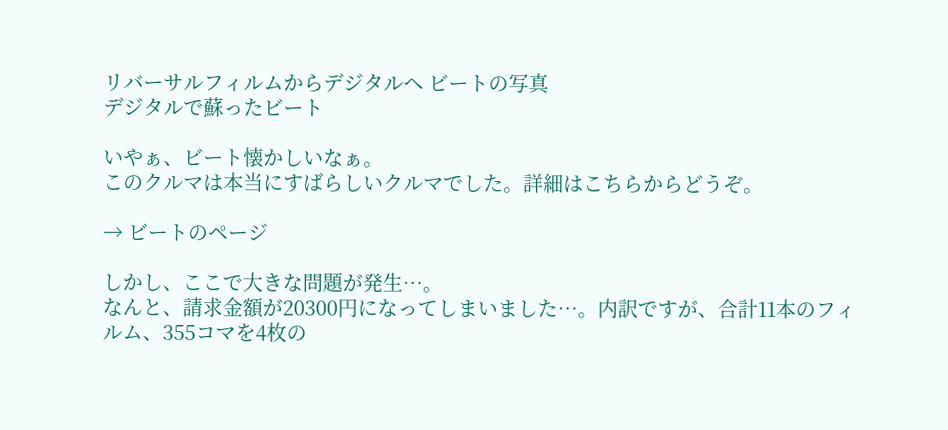リバーサルフィルムからデジタルへ ビートの写真
デジタルで蘇ったビート

いやぁ、ビート懐かしいなぁ。
このクルマは本当にすばらしいクルマでした。詳細はこちらからどうぞ。

→ ビートのページ

しかし、ここで大きな問題が発生…。
なんと、請求金額が20300円になってしまいました…。内訳ですが、合計11本のフィルム、355コマを4枚の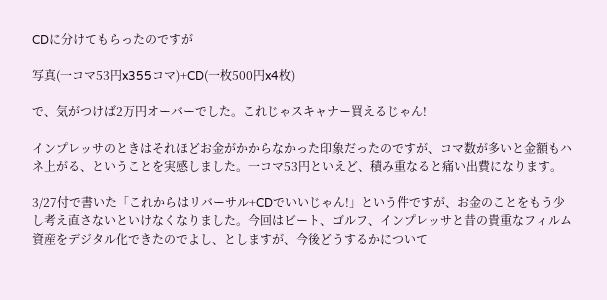CDに分けてもらったのですが

写真(一コマ53円x355コマ)+CD(一枚500円x4枚)

で、気がつけば2万円オーバーでした。これじゃスキャナー買えるじゃん!

インプレッサのときはそれほどお金がかからなかった印象だったのですが、コマ数が多いと金額もハネ上がる、ということを実感しました。一コマ53円といえど、積み重なると痛い出費になります。

3/27付で書いた「これからはリバーサル+CDでいいじゃん!」という件ですが、お金のことをもう少し考え直さないといけなくなりました。今回はビート、ゴルフ、インプレッサと昔の貴重なフィルム資産をデジタル化できたのでよし、としますが、今後どうするかについて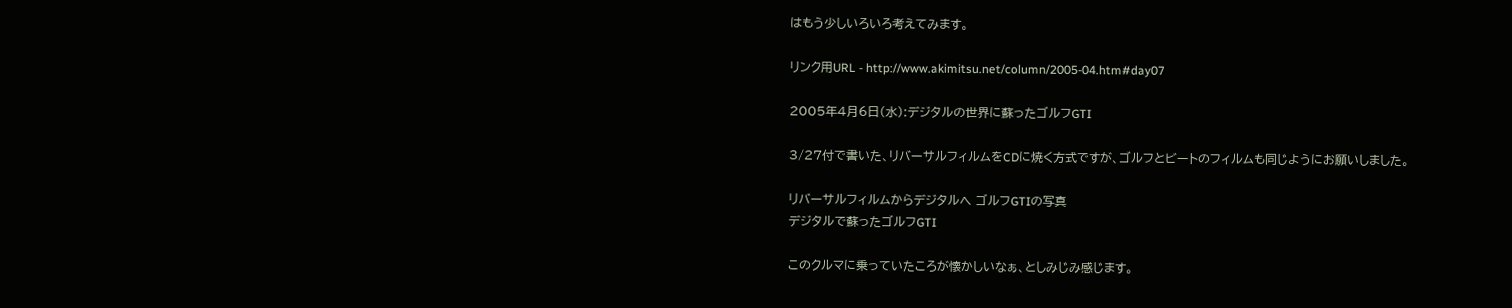はもう少しいろいろ考えてみます。

リンク用URL - http://www.akimitsu.net/column/2005-04.htm#day07

2005年4月6日(水):デジタルの世界に蘇ったゴルフGTI

3/27付で書いた、リバーサルフィルムをCDに焼く方式ですが、ゴルフとビートのフィルムも同じようにお願いしました。

リバーサルフィルムからデジタルへ ゴルフGTIの写真
デジタルで蘇ったゴルフGTI

このクルマに乗っていたころが懐かしいなぁ、としみじみ感じます。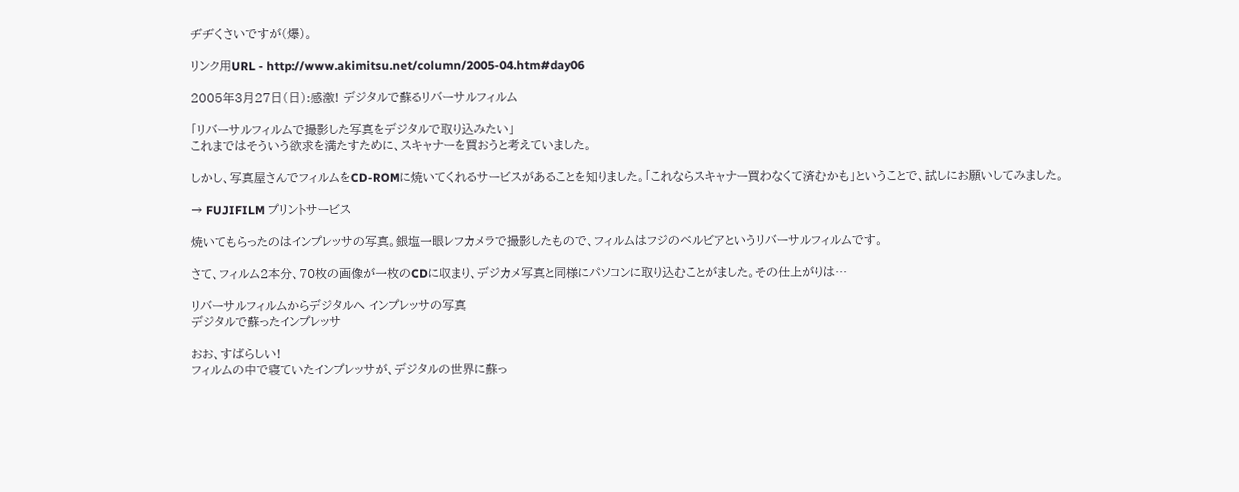ヂヂくさいですが(爆)。

リンク用URL - http://www.akimitsu.net/column/2005-04.htm#day06

2005年3月27日(日):感激! デジタルで蘇るリバーサルフィルム

「リバーサルフィルムで撮影した写真をデジタルで取り込みたい」
これまではそういう欲求を満たすために、スキャナーを買おうと考えていました。

しかし、写真屋さんでフィルムをCD-ROMに焼いてくれるサービスがあることを知りました。「これならスキャナー買わなくて済むかも」ということで、試しにお願いしてみました。

→ FUJIFILM プリントサービス

焼いてもらったのはインプレッサの写真。銀塩一眼レフカメラで撮影したもので、フィルムはフジのベルビアというリバーサルフィルムです。

さて、フィルム2本分、70枚の画像が一枚のCDに収まり、デジカメ写真と同様にパソコンに取り込むことがました。その仕上がりは…

リバーサルフィルムからデジタルへ インプレッサの写真
デジタルで蘇ったインプレッサ

おお、すばらしい!
フィルムの中で寝ていたインプレッサが、デジタルの世界に蘇っ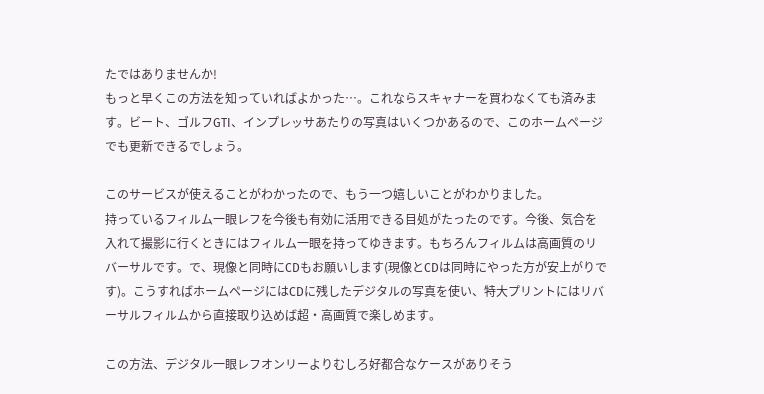たではありませんか!
もっと早くこの方法を知っていればよかった…。これならスキャナーを買わなくても済みます。ビート、ゴルフGTI、インプレッサあたりの写真はいくつかあるので、このホームページでも更新できるでしょう。

このサービスが使えることがわかったので、もう一つ嬉しいことがわかりました。
持っているフィルム一眼レフを今後も有効に活用できる目処がたったのです。今後、気合を入れて撮影に行くときにはフィルム一眼を持ってゆきます。もちろんフィルムは高画質のリバーサルです。で、現像と同時にCDもお願いします(現像とCDは同時にやった方が安上がりです)。こうすればホームページにはCDに残したデジタルの写真を使い、特大プリントにはリバーサルフィルムから直接取り込めば超・高画質で楽しめます。

この方法、デジタル一眼レフオンリーよりむしろ好都合なケースがありそう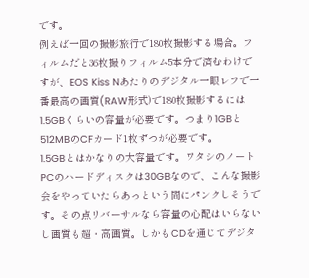です。
例えば一回の撮影旅行で180枚撮影する場合。フィルムだと36枚撮りフィルム5本分で済むわけですが、EOS Kiss Nあたりのデジタル一眼レフで一番最高の画質(RAW形式)で180枚撮影するには1.5GBくらいの容量が必要です。つまり1GBと512MBのCFカード1枚ずつが必要です。
1.5GBとはかなりの大容量です。ワタシのノートPCのハードディスクは30GBなので、こんな撮影会をやっていたらあっという間にパンクしそうです。その点リバーサルなら容量の心配はいらないし画質も超・高画質。しかもCDを通じてデジタ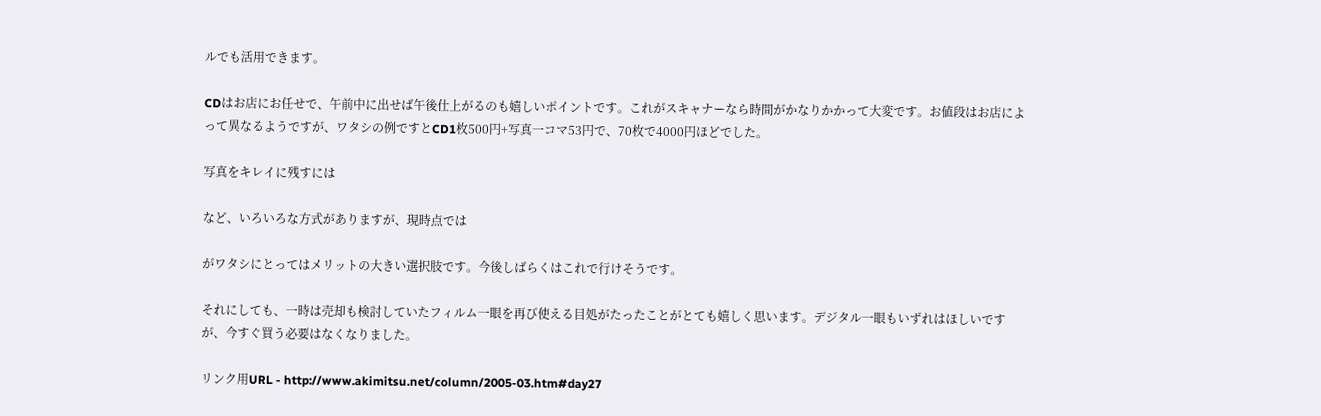ルでも活用できます。

CDはお店にお任せで、午前中に出せば午後仕上がるのも嬉しいポイントです。これがスキャナーなら時間がかなりかかって大変です。お値段はお店によって異なるようですが、ワタシの例ですとCD1枚500円+写真一コマ53円で、70枚で4000円ほどでした。

写真をキレイに残すには

など、いろいろな方式がありますが、現時点では

がワタシにとってはメリットの大きい選択肢です。今後しばらくはこれで行けそうです。

それにしても、一時は売却も検討していたフィルム一眼を再び使える目処がたったことがとても嬉しく思います。デジタル一眼もいずれはほしいですが、今すぐ買う必要はなくなりました。

リンク用URL - http://www.akimitsu.net/column/2005-03.htm#day27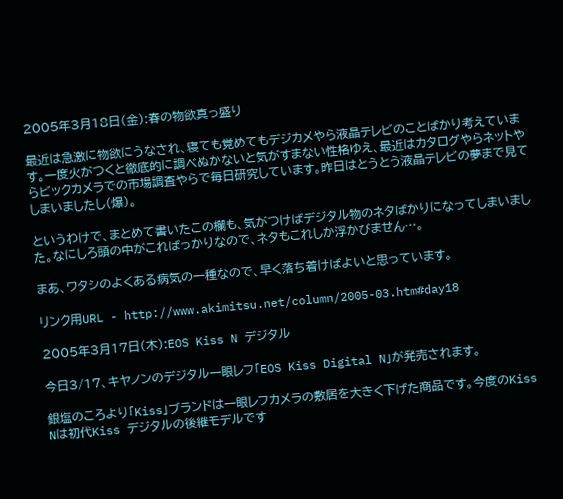2005年3月18日(金):春の物欲真っ盛り

最近は急激に物欲にうなされ、寝ても覚めてもデジカメやら液晶テレビのことばかり考えています。一度火がつくと徹底的に調べぬかないと気がすまない性格ゆえ、最近はカタログやらネットやらビックカメラでの市場調査やらで毎日研究しています。昨日はとうとう液晶テレビの夢まで見てしまいましたし(爆)。

というわけで、まとめて書いたこの欄も、気がつけばデジタル物のネタばかりになってしまいました。なにしろ頭の中がこればっかりなので、ネタもこれしか浮かびません…。

まあ、ワタシのよくある病気の一種なので、早く落ち着けばよいと思っています。

リンク用URL - http://www.akimitsu.net/column/2005-03.htm#day18

2005年3月17日(木):EOS Kiss N デジタル

今日3/17、キヤノンのデジタル一眼レフ「EOS Kiss Digital N」が発売されます。

銀塩のころより「Kiss」ブランドは一眼レフカメラの敷居を大きく下げた商品です。今度のKiss Nは初代Kiss デジタルの後継モデルです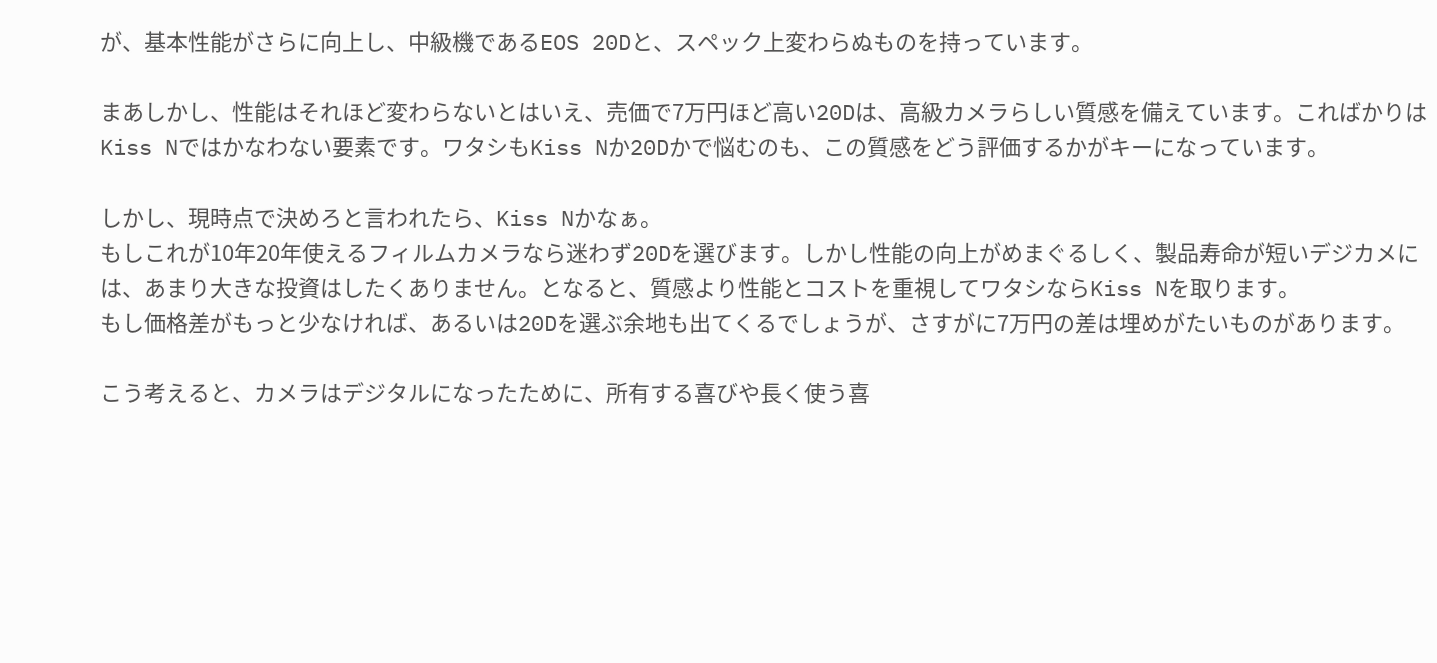が、基本性能がさらに向上し、中級機であるEOS 20Dと、スペック上変わらぬものを持っています。

まあしかし、性能はそれほど変わらないとはいえ、売価で7万円ほど高い20Dは、高級カメラらしい質感を備えています。こればかりはKiss Nではかなわない要素です。ワタシもKiss Nか20Dかで悩むのも、この質感をどう評価するかがキーになっています。

しかし、現時点で決めろと言われたら、Kiss Nかなぁ。
もしこれが10年20年使えるフィルムカメラなら迷わず20Dを選びます。しかし性能の向上がめまぐるしく、製品寿命が短いデジカメには、あまり大きな投資はしたくありません。となると、質感より性能とコストを重視してワタシならKiss Nを取ります。
もし価格差がもっと少なければ、あるいは20Dを選ぶ余地も出てくるでしょうが、さすがに7万円の差は埋めがたいものがあります。

こう考えると、カメラはデジタルになったために、所有する喜びや長く使う喜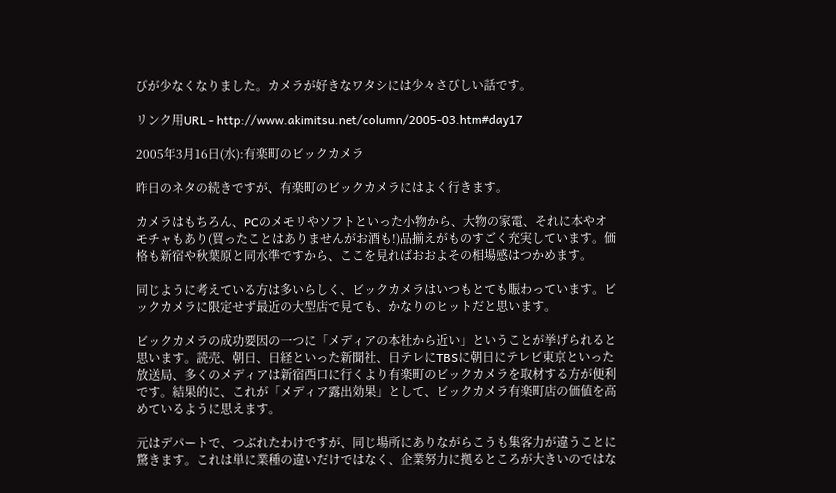びが少なくなりました。カメラが好きなワタシには少々さびしい話です。

リンク用URL - http://www.akimitsu.net/column/2005-03.htm#day17

2005年3月16日(水):有楽町のビックカメラ

昨日のネタの続きですが、有楽町のビックカメラにはよく行きます。

カメラはもちろん、PCのメモリやソフトといった小物から、大物の家電、それに本やオモチャもあり(買ったことはありませんがお酒も!)品揃えがものすごく充実しています。価格も新宿や秋葉原と同水準ですから、ここを見ればおおよその相場感はつかめます。

同じように考えている方は多いらしく、ビックカメラはいつもとても賑わっています。ビックカメラに限定せず最近の大型店で見ても、かなりのヒットだと思います。

ビックカメラの成功要因の一つに「メディアの本社から近い」ということが挙げられると思います。読売、朝日、日経といった新聞社、日テレにTBSに朝日にテレビ東京といった放送局、多くのメディアは新宿西口に行くより有楽町のビックカメラを取材する方が便利です。結果的に、これが「メディア露出効果」として、ビックカメラ有楽町店の価値を高めているように思えます。

元はデパートで、つぶれたわけですが、同じ場所にありながらこうも集客力が違うことに驚きます。これは単に業種の違いだけではなく、企業努力に拠るところが大きいのではな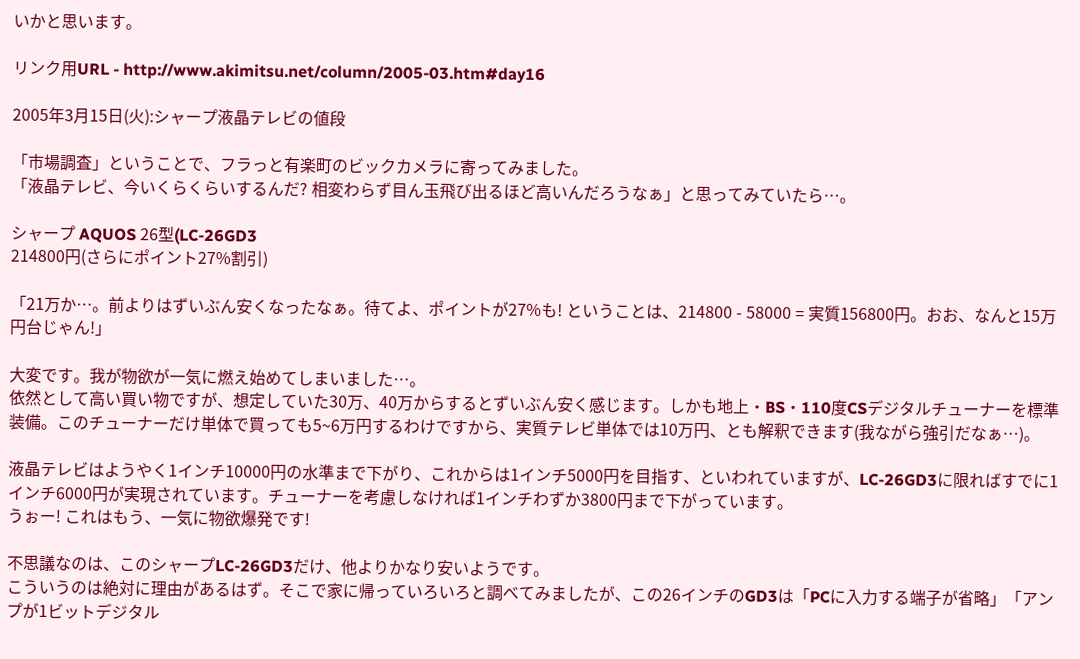いかと思います。

リンク用URL - http://www.akimitsu.net/column/2005-03.htm#day16

2005年3月15日(火):シャープ液晶テレビの値段

「市場調査」ということで、フラっと有楽町のビックカメラに寄ってみました。
「液晶テレビ、今いくらくらいするんだ? 相変わらず目ん玉飛び出るほど高いんだろうなぁ」と思ってみていたら…。

シャープ AQUOS 26型(LC-26GD3
214800円(さらにポイント27%割引)

「21万か…。前よりはずいぶん安くなったなぁ。待てよ、ポイントが27%も! ということは、214800 - 58000 = 実質156800円。おお、なんと15万円台じゃん!」

大変です。我が物欲が一気に燃え始めてしまいました…。
依然として高い買い物ですが、想定していた30万、40万からするとずいぶん安く感じます。しかも地上・BS・110度CSデジタルチューナーを標準装備。このチューナーだけ単体で買っても5~6万円するわけですから、実質テレビ単体では10万円、とも解釈できます(我ながら強引だなぁ…)。

液晶テレビはようやく1インチ10000円の水準まで下がり、これからは1インチ5000円を目指す、といわれていますが、LC-26GD3に限ればすでに1インチ6000円が実現されています。チューナーを考慮しなければ1インチわずか3800円まで下がっています。
うぉー! これはもう、一気に物欲爆発です!

不思議なのは、このシャープLC-26GD3だけ、他よりかなり安いようです。
こういうのは絶対に理由があるはず。そこで家に帰っていろいろと調べてみましたが、この26インチのGD3は「PCに入力する端子が省略」「アンプが1ビットデジタル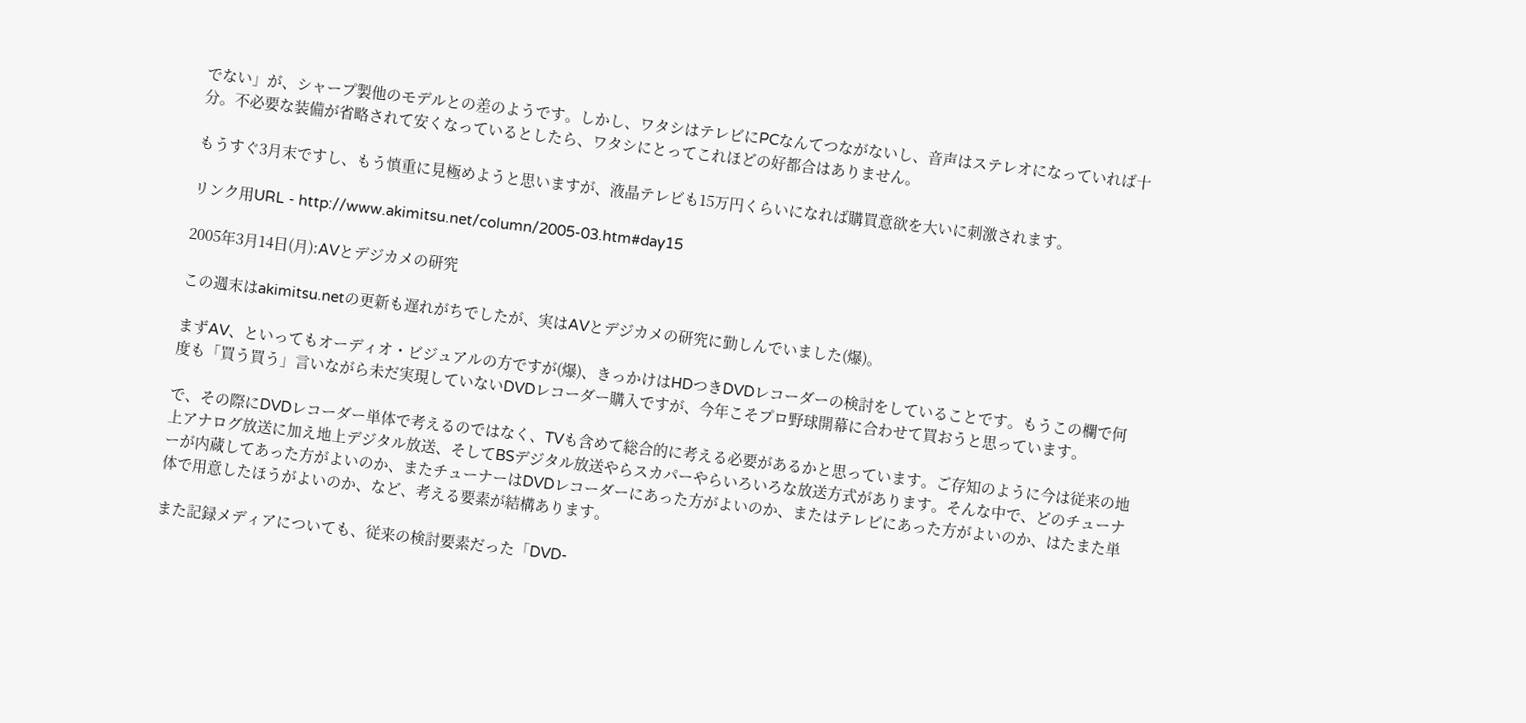でない」が、シャープ製他のモデルとの差のようです。しかし、ワタシはテレビにPCなんてつながないし、音声はステレオになっていれば十分。不必要な装備が省略されて安くなっているとしたら、ワタシにとってこれほどの好都合はありません。

もうすぐ3月末ですし、もう慎重に見極めようと思いますが、液晶テレビも15万円くらいになれば購買意欲を大いに刺激されます。

リンク用URL - http://www.akimitsu.net/column/2005-03.htm#day15

2005年3月14日(月):AVとデジカメの研究

この週末はakimitsu.netの更新も遅れがちでしたが、実はAVとデジカメの研究に勤しんでいました(爆)。

まずAV、といってもオーディオ・ビジュアルの方ですが(爆)、きっかけはHDつきDVDレコーダーの検討をしていることです。もうこの欄で何度も「買う買う」言いながら未だ実現していないDVDレコーダー購入ですが、今年こそプロ野球開幕に合わせて買おうと思っています。

で、その際にDVDレコーダー単体で考えるのではなく、TVも含めて総合的に考える必要があるかと思っています。ご存知のように今は従来の地上アナログ放送に加え地上デジタル放送、そしてBSデジタル放送やらスカパーやらいろいろな放送方式があります。そんな中で、どのチューナーが内蔵してあった方がよいのか、またチューナーはDVDレコーダーにあった方がよいのか、またはテレビにあった方がよいのか、はたまた単体で用意したほうがよいのか、など、考える要素が結構あります。

また記録メディアについても、従来の検討要素だった「DVD-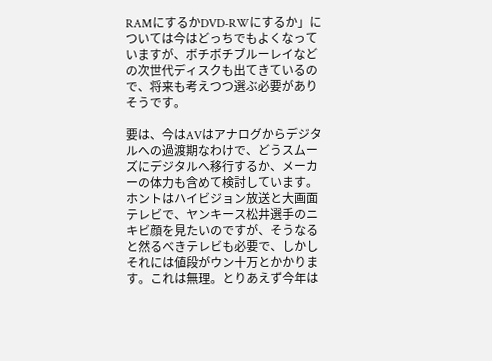RAMにするかDVD-RWにするか」については今はどっちでもよくなっていますが、ボチボチブルーレイなどの次世代ディスクも出てきているので、将来も考えつつ選ぶ必要がありそうです。

要は、今はAVはアナログからデジタルへの過渡期なわけで、どうスムーズにデジタルへ移行するか、メーカーの体力も含めて検討しています。
ホントはハイビジョン放送と大画面テレビで、ヤンキース松井選手のニキビ顔を見たいのですが、そうなると然るべきテレビも必要で、しかしそれには値段がウン十万とかかります。これは無理。とりあえず今年は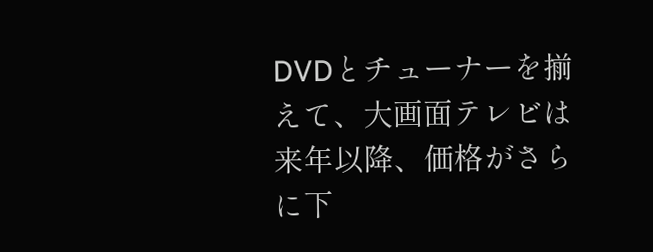DVDとチューナーを揃えて、大画面テレビは来年以降、価格がさらに下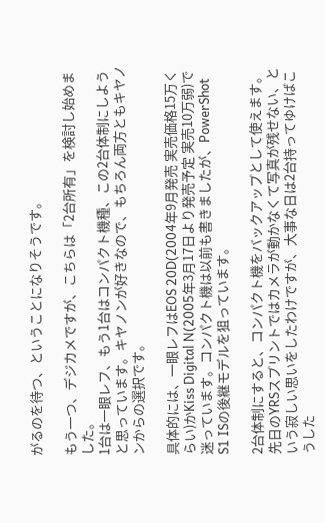がるのを待つ、ということになりそうです。

もう一つ、デジカメですが、こちらは「2台所有」を検討し始めました。
1台は一眼レフ、もう1台はコンパクト機種、この2台体制にしようと思っています。キヤノンが好きなので、もちろん両方ともキヤノンからの選択です。

具体的には、一眼レフはEOS 20D(2004年9月発売 実売価格15万くらい)かKiss Digital N(2005年3月17日より発売予定 実売10万弱)で迷っています。コンパクト機は以前も書きましたが、PowerShot S1 ISの後継モデルを狙っています。

2台体制にすると、コンパクト機をバックアップとして使えます。先日のYRSスプリントではカメラが動かなくて写真が残せない、という寂しい思いをしたわけですが、大事な日は2台持ってゆけばこうした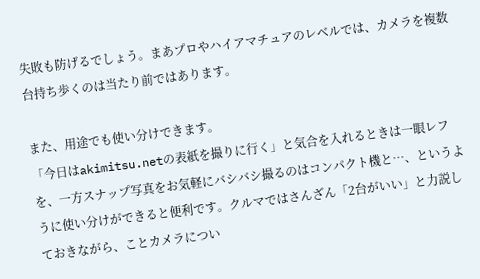失敗も防げるでしょう。まあプロやハイアマチュアのレベルでは、カメラを複数台持ち歩くのは当たり前ではあります。

また、用途でも使い分けできます。
「今日はakimitsu.netの表紙を撮りに行く」と気合を入れるときは一眼レフを、一方スナップ写真をお気軽にバシバシ撮るのはコンパクト機と…、というように使い分けができると便利です。クルマではさんざん「2台がいい」と力説しておきながら、ことカメラについ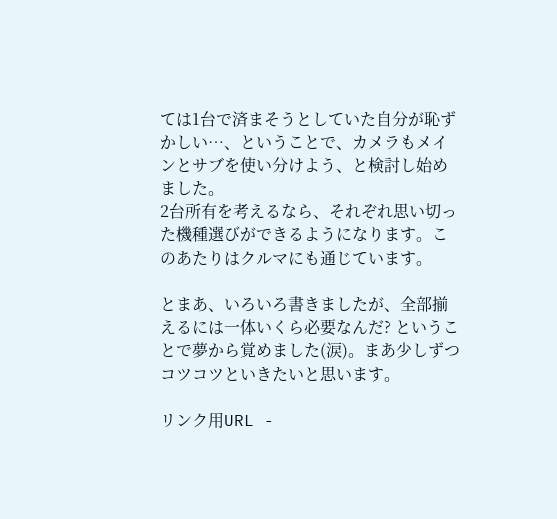ては1台で済まそうとしていた自分が恥ずかしい…、ということで、カメラもメインとサブを使い分けよう、と検討し始めました。
2台所有を考えるなら、それぞれ思い切った機種選びができるようになります。このあたりはクルマにも通じています。

とまあ、いろいろ書きましたが、全部揃えるには一体いくら必要なんだ? ということで夢から覚めました(涙)。まあ少しずつコツコツといきたいと思います。

リンク用URL -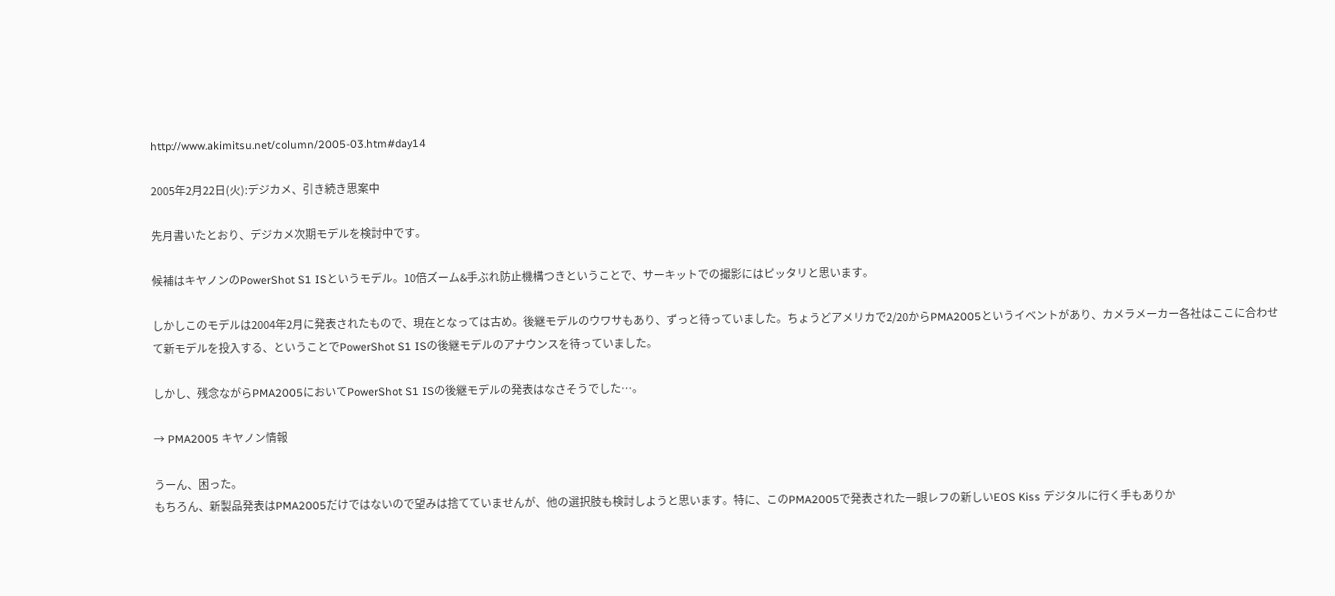http://www.akimitsu.net/column/2005-03.htm#day14

2005年2月22日(火):デジカメ、引き続き思案中

先月書いたとおり、デジカメ次期モデルを検討中です。

候補はキヤノンのPowerShot S1 ISというモデル。10倍ズーム&手ぶれ防止機構つきということで、サーキットでの撮影にはピッタリと思います。

しかしこのモデルは2004年2月に発表されたもので、現在となっては古め。後継モデルのウワサもあり、ずっと待っていました。ちょうどアメリカで2/20からPMA2005というイベントがあり、カメラメーカー各社はここに合わせて新モデルを投入する、ということでPowerShot S1 ISの後継モデルのアナウンスを待っていました。

しかし、残念ながらPMA2005においてPowerShot S1 ISの後継モデルの発表はなさそうでした…。

→ PMA2005 キヤノン情報

うーん、困った。
もちろん、新製品発表はPMA2005だけではないので望みは捨てていませんが、他の選択肢も検討しようと思います。特に、このPMA2005で発表された一眼レフの新しいEOS Kiss デジタルに行く手もありか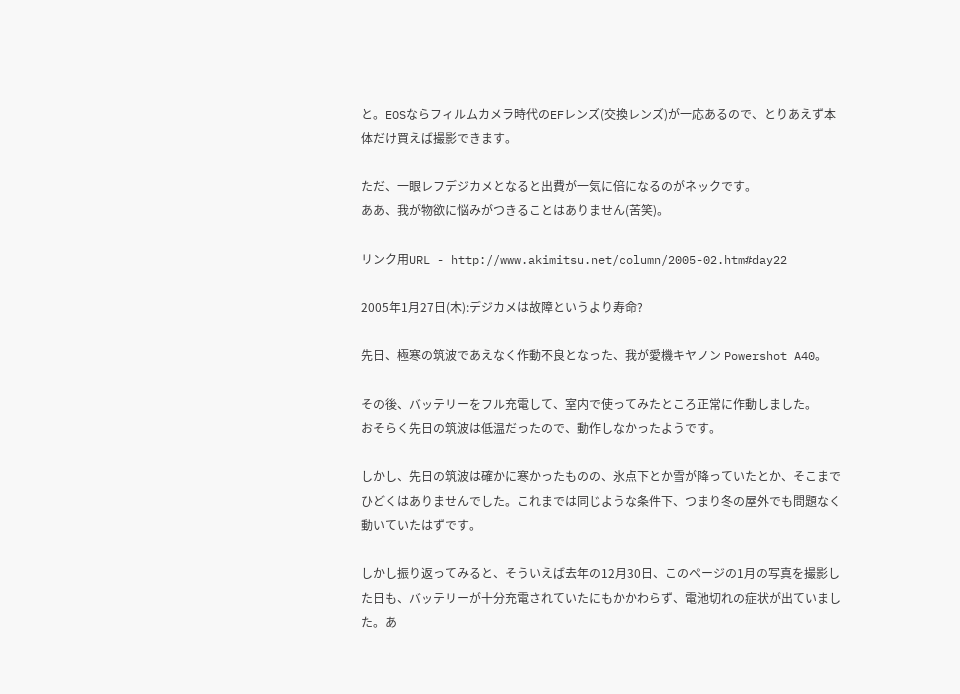と。EOSならフィルムカメラ時代のEFレンズ(交換レンズ)が一応あるので、とりあえず本体だけ買えば撮影できます。

ただ、一眼レフデジカメとなると出費が一気に倍になるのがネックです。
ああ、我が物欲に悩みがつきることはありません(苦笑)。

リンク用URL - http://www.akimitsu.net/column/2005-02.htm#day22

2005年1月27日(木):デジカメは故障というより寿命?

先日、極寒の筑波であえなく作動不良となった、我が愛機キヤノン Powershot A40。

その後、バッテリーをフル充電して、室内で使ってみたところ正常に作動しました。
おそらく先日の筑波は低温だったので、動作しなかったようです。

しかし、先日の筑波は確かに寒かったものの、氷点下とか雪が降っていたとか、そこまでひどくはありませんでした。これまでは同じような条件下、つまり冬の屋外でも問題なく動いていたはずです。

しかし振り返ってみると、そういえば去年の12月30日、このページの1月の写真を撮影した日も、バッテリーが十分充電されていたにもかかわらず、電池切れの症状が出ていました。あ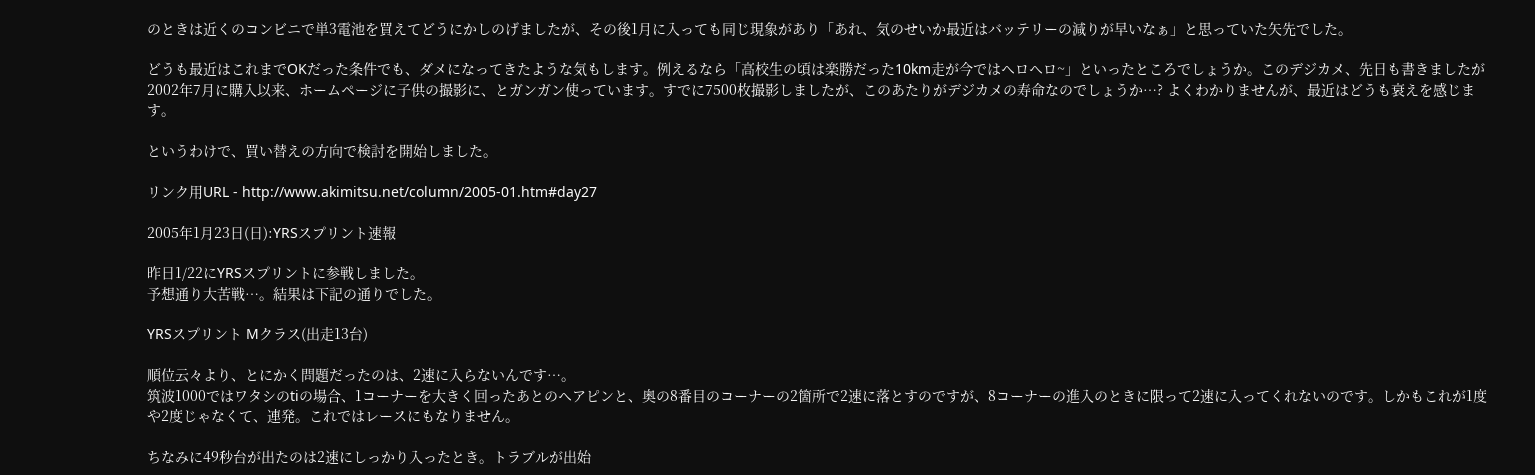のときは近くのコンビニで単3電池を買えてどうにかしのげましたが、その後1月に入っても同じ現象があり「あれ、気のせいか最近はバッテリーの減りが早いなぁ」と思っていた矢先でした。

どうも最近はこれまでOKだった条件でも、ダメになってきたような気もします。例えるなら「高校生の頃は楽勝だった10km走が今ではヘロヘロ~」といったところでしょうか。このデジカメ、先日も書きましたが2002年7月に購入以来、ホームページに子供の撮影に、とガンガン使っています。すでに7500枚撮影しましたが、このあたりがデジカメの寿命なのでしょうか…? よくわかりませんが、最近はどうも衰えを感じます。

というわけで、買い替えの方向で検討を開始しました。

リンク用URL - http://www.akimitsu.net/column/2005-01.htm#day27

2005年1月23日(日):YRSスプリント速報

昨日1/22にYRSスプリントに参戦しました。
予想通り大苦戦…。結果は下記の通りでした。

YRSスプリント Mクラス(出走13台)

順位云々より、とにかく問題だったのは、2速に入らないんです…。
筑波1000ではワタシのtiの場合、1コーナーを大きく回ったあとのヘアピンと、奥の8番目のコーナーの2箇所で2速に落とすのですが、8コーナーの進入のときに限って2速に入ってくれないのです。しかもこれが1度や2度じゃなくて、連発。これではレースにもなりません。

ちなみに49秒台が出たのは2速にしっかり入ったとき。トラブルが出始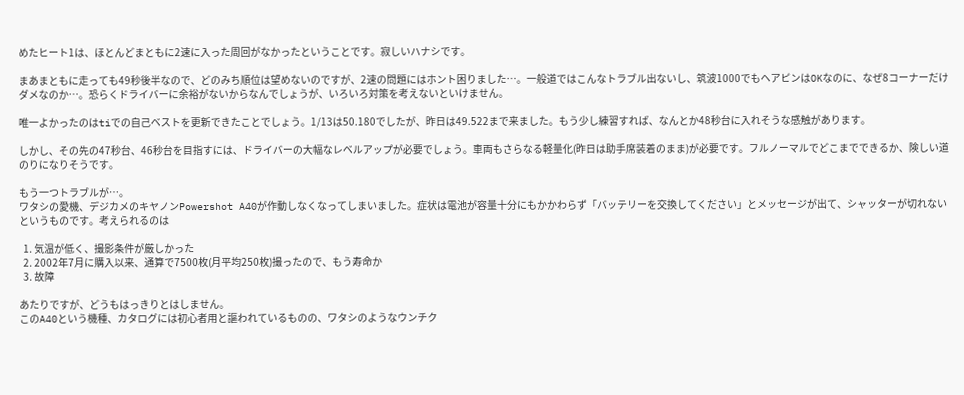めたヒート1は、ほとんどまともに2速に入った周回がなかったということです。寂しいハナシです。

まあまともに走っても49秒後半なので、どのみち順位は望めないのですが、2速の問題にはホント困りました…。一般道ではこんなトラブル出ないし、筑波1000でもヘアピンはOKなのに、なぜ8コーナーだけダメなのか…。恐らくドライバーに余裕がないからなんでしょうが、いろいろ対策を考えないといけません。

唯一よかったのはtiでの自己ベストを更新できたことでしょう。1/13は50.180でしたが、昨日は49.522まで来ました。もう少し練習すれば、なんとか48秒台に入れそうな感触があります。

しかし、その先の47秒台、46秒台を目指すには、ドライバーの大幅なレベルアップが必要でしょう。車両もさらなる軽量化(昨日は助手席装着のまま)が必要です。フルノーマルでどこまでできるか、険しい道のりになりそうです。

もう一つトラブルが…。
ワタシの愛機、デジカメのキヤノンPowershot A40が作動しなくなってしまいました。症状は電池が容量十分にもかかわらず「バッテリーを交換してください」とメッセージが出て、シャッターが切れないというものです。考えられるのは

  1. 気温が低く、撮影条件が厳しかった
  2. 2002年7月に購入以来、通算で7500枚(月平均250枚)撮ったので、もう寿命か
  3. 故障

あたりですが、どうもはっきりとはしません。
このA40という機種、カタログには初心者用と謳われているものの、ワタシのようなウンチク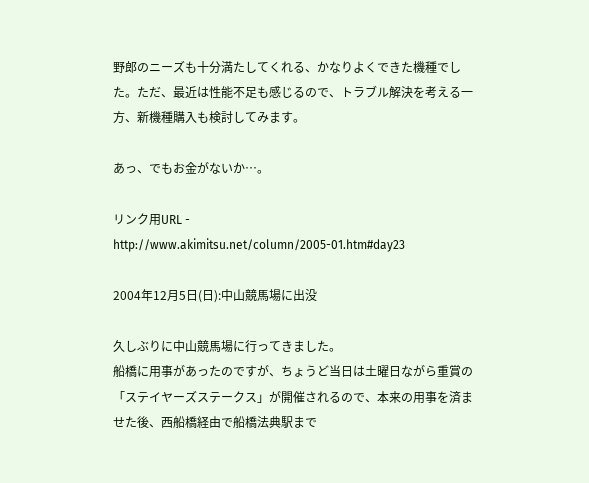野郎のニーズも十分満たしてくれる、かなりよくできた機種でした。ただ、最近は性能不足も感じるので、トラブル解決を考える一方、新機種購入も検討してみます。

あっ、でもお金がないか…。

リンク用URL - http://www.akimitsu.net/column/2005-01.htm#day23

2004年12月5日(日):中山競馬場に出没

久しぶりに中山競馬場に行ってきました。
船橋に用事があったのですが、ちょうど当日は土曜日ながら重賞の「ステイヤーズステークス」が開催されるので、本来の用事を済ませた後、西船橋経由で船橋法典駅まで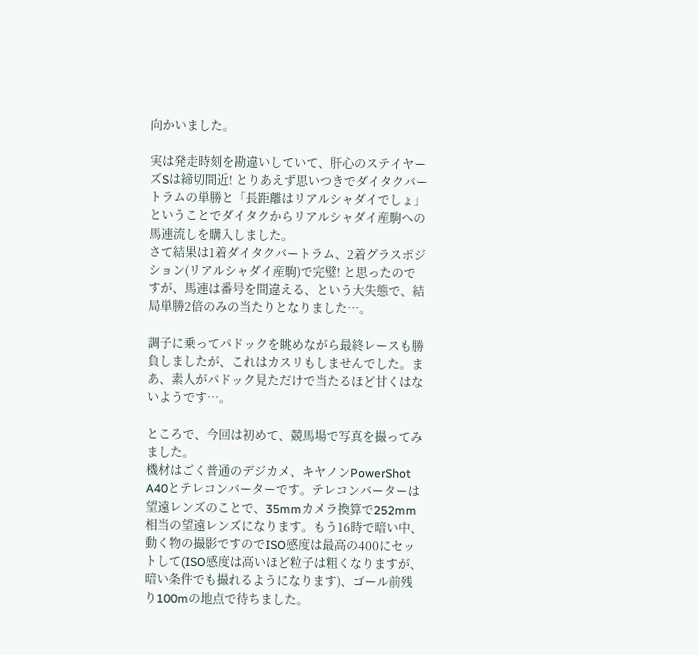向かいました。

実は発走時刻を勘違いしていて、肝心のステイヤーズSは締切間近! とりあえず思いつきでダイタクバートラムの単勝と「長距離はリアルシャダイでしょ」ということでダイタクからリアルシャダイ産駒への馬連流しを購入しました。
さて結果は1着ダイタクバートラム、2着グラスポジション(リアルシャダイ産駒)で完璧! と思ったのですが、馬連は番号を間違える、という大失態で、結局単勝2倍のみの当たりとなりました…。

調子に乗ってパドックを眺めながら最終レースも勝負しましたが、これはカスリもしませんでした。まあ、素人がパドック見ただけで当たるほど甘くはないようです…。

ところで、今回は初めて、競馬場で写真を撮ってみました。
機材はごく普通のデジカメ、キヤノンPowerShot A40とテレコンバーターです。テレコンバーターは望遠レンズのことで、35mmカメラ換算で252mm相当の望遠レンズになります。もう16時で暗い中、動く物の撮影ですのでISO感度は最高の400にセットして(ISO感度は高いほど粒子は粗くなりますが、暗い条件でも撮れるようになります)、ゴール前残り100mの地点で待ちました。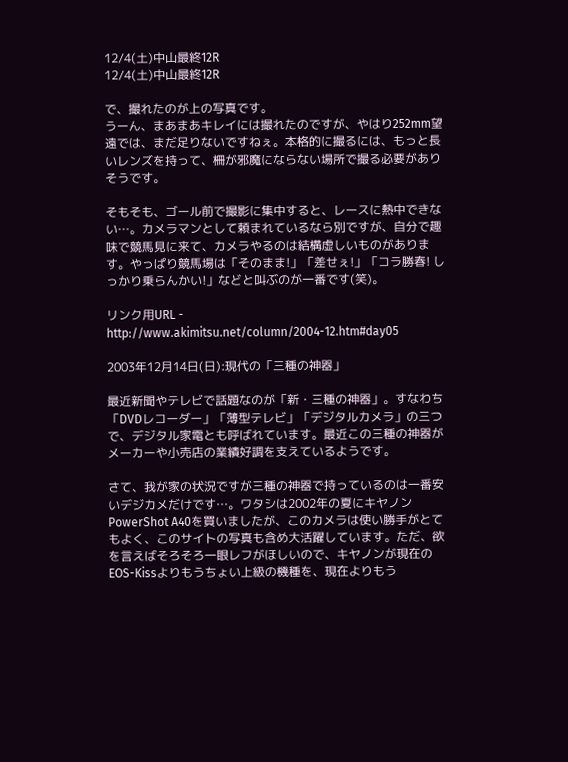12/4(土)中山最終12R
12/4(土)中山最終12R

で、撮れたのが上の写真です。
うーん、まあまあキレイには撮れたのですが、やはり252mm望遠では、まだ足りないですねぇ。本格的に撮るには、もっと長いレンズを持って、柵が邪魔にならない場所で撮る必要がありそうです。

そもそも、ゴール前で撮影に集中すると、レースに熱中できない…。カメラマンとして頼まれているなら別ですが、自分で趣味で競馬見に来て、カメラやるのは結構虚しいものがあります。やっぱり競馬場は「そのまま!」「差せぇ!」「コラ勝春! しっかり乗らんかい!」などと叫ぶのが一番です(笑)。

リンク用URL - http://www.akimitsu.net/column/2004-12.htm#day05

2003年12月14日(日):現代の「三種の神器」

最近新聞やテレビで話題なのが「新・三種の神器」。すなわち「DVDレコーダー」「薄型テレビ」「デジタルカメラ」の三つで、デジタル家電とも呼ばれています。最近この三種の神器がメーカーや小売店の業績好調を支えているようです。

さて、我が家の状況ですが三種の神器で持っているのは一番安いデジカメだけです…。ワタシは2002年の夏にキヤノンPowerShot A40を買いましたが、このカメラは使い勝手がとてもよく、このサイトの写真も含め大活躍しています。ただ、欲を言えばそろそろ一眼レフがほしいので、キヤノンが現在のEOS-Kissよりもうちょい上級の機種を、現在よりもう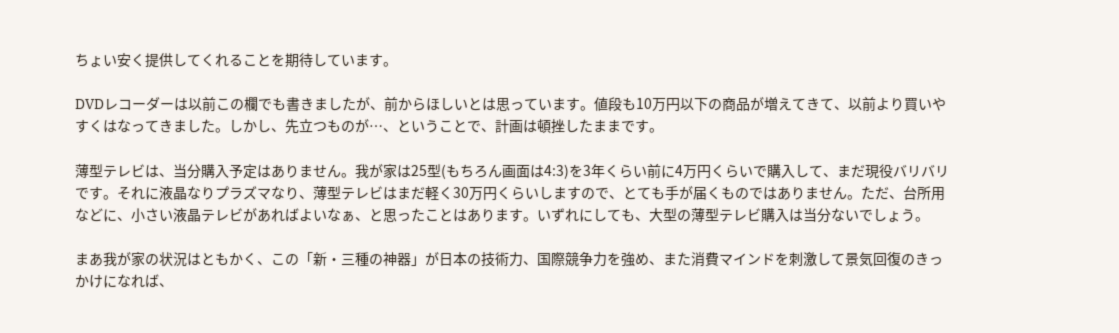ちょい安く提供してくれることを期待しています。

DVDレコーダーは以前この欄でも書きましたが、前からほしいとは思っています。値段も10万円以下の商品が増えてきて、以前より買いやすくはなってきました。しかし、先立つものが…、ということで、計画は頓挫したままです。

薄型テレビは、当分購入予定はありません。我が家は25型(もちろん画面は4:3)を3年くらい前に4万円くらいで購入して、まだ現役バリバリです。それに液晶なりプラズマなり、薄型テレビはまだ軽く30万円くらいしますので、とても手が届くものではありません。ただ、台所用などに、小さい液晶テレビがあればよいなぁ、と思ったことはあります。いずれにしても、大型の薄型テレビ購入は当分ないでしょう。

まあ我が家の状況はともかく、この「新・三種の神器」が日本の技術力、国際競争力を強め、また消費マインドを刺激して景気回復のきっかけになれば、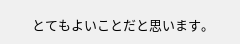とてもよいことだと思います。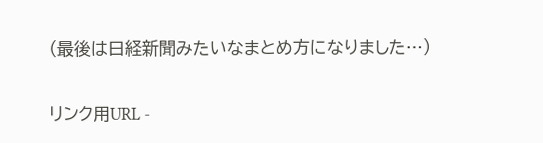(最後は日経新聞みたいなまとめ方になりました…)

リンク用URL -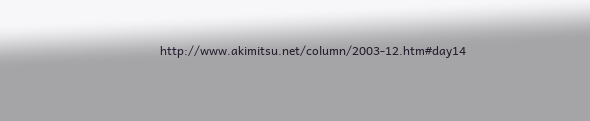http://www.akimitsu.net/column/2003-12.htm#day14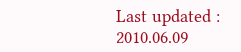Last updated : 2010.06.09